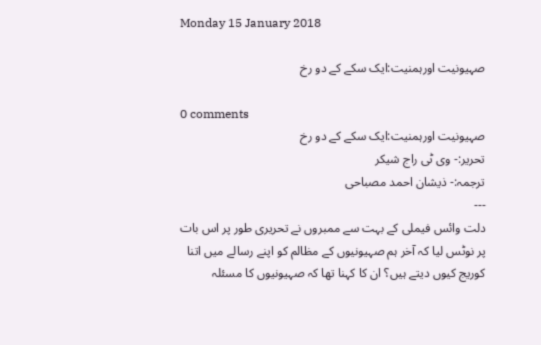Monday 15 January 2018

صہیونیت اورہمنیت:ایک سکے کے دو رخ

0 comments
صہیونیت اورہمنیت:ایک سکے کے دو رخ
تحریر:- وی ٹی راج شیکر
ترجمہ:- ذیشان احمد مصباحی
---
دلت وائس فیملی کے بہت سے ممبروں نے تحریری طور پر اس بات پر نوٹس لیا کہ آخر ہم صہیونیوں کے مظالم کو اپنے رسالے میں اتنا کوریج کیوں دیتے ہیں؟ ان کا کہنا تھا کہ صہیونیوں کا مسئلہ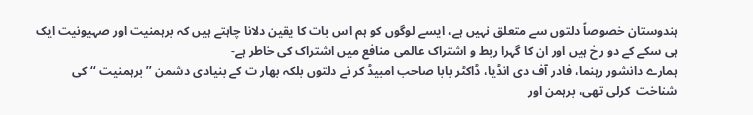ہندوستان خصوصاً دلتوں سے متعلق نہیں ہے، ایسے لوگوں کو ہم اس بات کا یقین دلانا چاہتے ہیں کہ برہمنیت اور صہیونیت ایک ہی سکے کے دو رخ ہیں اور ان کا گہرا ربط و اشتراک عالمی منافع میں اشتراک کی خاطر ہے-
ہمارے دانشور رہنما، فادر آف دی انڈیا، ڈاکٹر بابا صاحب امبیڈ کر نے دلتوں بلکہ بھار ت کے بنیادی دشمن ’’ برہمنیت ‘‘ کی شناخت  کرلی تھی، برہمن اور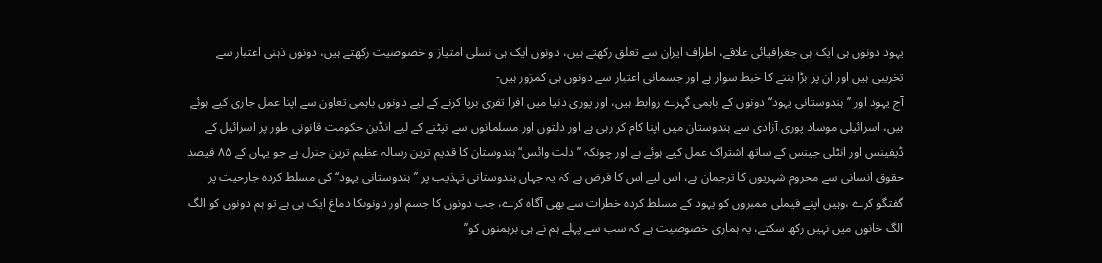یہود دونوں ہی ایک ہی جغرافیائی علاقے، اطراف ایران سے تعلق رکھتے ہیں، دونوں ایک ہی نسلی امتیاز و خصوصیت رکھتے ہیں، دونوں ذہنی اعتبار سے تخریبی ہیں اور ان پر بڑا بننے کا خبط سوار ہے اور جسمانی اعتبار سے دونوں ہی کمزور ہیں-
آج یہود اور ’’ ہندوستانی یہود‘‘ دونوں کے باہمی گہرے روابط ہیں، اور پوری دنیا میں افرا تفری برپا کرنے کے لیے دونوں باہمی تعاون سے اپنا عمل جاری کیے ہوئے ہیں، اسرائیلی موساد پوری آزادی سے ہندوستان میں اپنا کام کر رہی ہے اور دلتوں اور مسلمانوں سے نپٹنے کے لیے انڈین حکومت قانونی طور پر اسرائیل کے ڈیفینس اور انٹلی جینس کے ساتھ اشتراک عمل کیے ہوئے ہے اور چونکہ ’’دلت وائس‘‘ ہندوستان کا قدیم ترین رسالہ عظیم ترین جنرل ہے جو یہاں کے ۸۵ فیصد حقوق انسانی سے محروم شہریوں کا ترجمان ہے، اس لیے اس کا فرض ہے کہ یہ جہاں ہندوستانی تہذیب پر ’’ ہندوستانی یہود‘‘ کی مسلط کردہ جارحیت پر گفتگو کرے ،وہیں اپنے فیملی ممبروں کو یہود کے مسلط کردہ خطرات سے بھی آگاہ کرے، جب دونوں کا جسم اور دونوںکا دماغ ایک ہی ہے تو ہم دونوں کو الگ الگ خانوں میں نہیں رکھ سکتے، یہ ہماری خصوصیت ہے کہ سب سے پہلے ہم نے ہی برہمنوں کو’’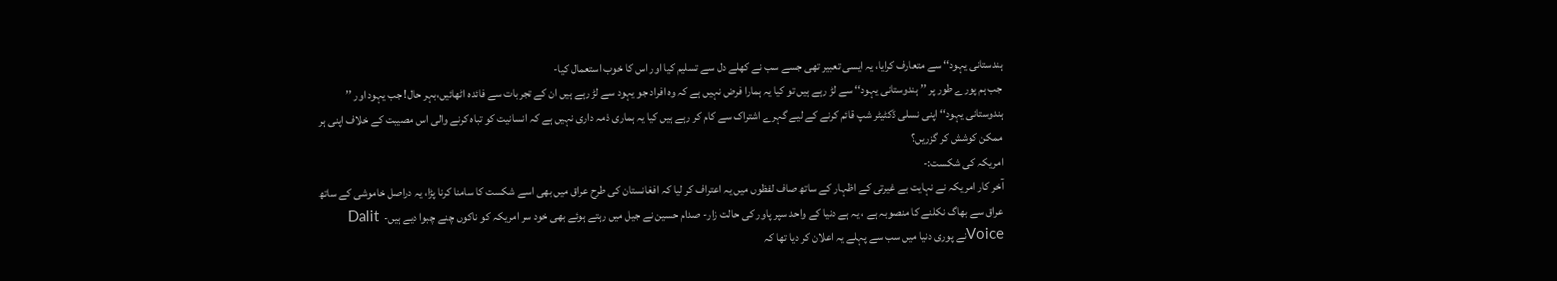ہندستانی یہود‘‘ سے متعارف کرایا، یہ ایسی تعبیر تھی جسے سب نے کھلے دل سے تسلیم کیا اور اس کا خوب استعمال کیا-
جب ہم پورے طور پر ’’ ہندوستانی یہود‘‘ سے لڑ رہے ہیں تو کیا یہ ہمارا فرض نہیں ہے کہ وہ افراد جو یہود سے لڑ رہے ہیں ان کے تجربات سے فائدہ اٹھائیں،بہر حال! جب یہود اور ’’ ہندوستانی یہود‘‘ اپنی نسلی ڈکٹیٹر شپ قائم کرنے کے لیے گہرے اشتراک سے کام کر رہے ہیں کیا یہ ہماری ذمہ داری نہیں ہے کہ انسانیت کو تباہ کرنے والی اس مصیبت کے خلاف اپنی ہر ممکن کوشش کر گزریں؟
امریکہ کی شکست:-
آخر کار امریکہ نے نہایت بے غیرتی کے اظہار کے ساتھ صاف لفظوں میں یہ اعتراف کر لیا کہ افغانستان کی طرح عراق میں بھی اسے شکست کا سامنا کرنا پڑا، یہ دراصل خاموشی کے ساتھ عراق سے بھاگ نکلنے کا منصوبہ ہے ، یہ ہے دنیا کے واحد سپر پاور کی حالت زار- صدام حسین نے جیل میں رہتے ہوئے بھی خود سر امریکہ کو ناکوں چنے چبوا دیے ہیں-  Dalit Voiceنے پوری دنیا میں سب سے پہلے یہ اعلان کر دیا تھا کہ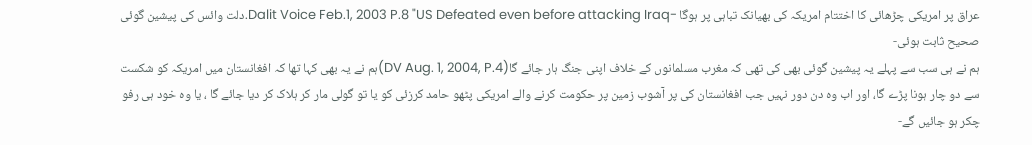عراق پر امریکی چڑھائی کا اختتام امریکہ کی بھیانک تباہی پر ہوگا -Dalit Voice Feb.1, 2003 P.8 "US Defeated even before attacking Iraq.دلت وائس کی پیشین گوئی صحیح ثابت ہوئی-
ہم نے ہی سب سے پہلے یہ پیشین گوئی بھی کی تھی کہ مغرب مسلمانوں کے خلاف اپنی جنگ ہار جائے گا(DV Aug. 1, 2004, P.4)ہم نے یہ بھی کہا تھا کہ افغانستان میں امریکہ کو شکست سے دو چار ہونا پڑے گا، اور اب وہ دن دور نہیں جب افغانستان کی پر آشوب زمین پر حکومت کرنے والے امریکی پٹھو حامد کرزئی کو یا تو گولی مار کر ہلاک کر دیا جائے گا ، یا وہ خود ہی رفو چکر ہو جائیں گے-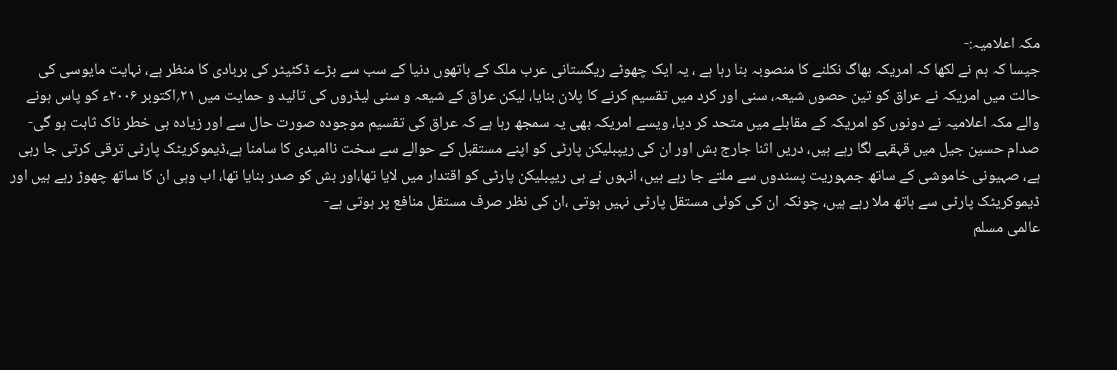مکہ اعلامیہ:-
جیسا کہ ہم نے لکھا کہ امریکہ بھاگ نکلنے کا منصوبہ بنا رہا ہے ، یہ ایک چھوٹے ریگستانی عرب ملک کے ہاتھوں دنیا کے سب سے بڑے ڈکٹیٹر کی بربادی کا منظر ہے، نہایت مایوسی کی حالت میں امریکہ نے عراق کو تین حصوں شیعہ، سنی اور کرد میں تقسیم کرنے کا پلان بنایا، لیکن عراق کے شیعہ و سنی لیڈروں کی تائید و حمایت میں ۲۱؍اکتوبر ۲۰۰۶ء کو پاس ہونے والے مکہ اعلامیہ نے دونوں کو امریکہ کے مقابلے میں متحد کر دیا، ویسے امریکہ بھی یہ سمجھ رہا ہے کہ عراق کی تقسیم موجودہ صورت حال سے اور زیادہ ہی خطر ناک ثابت ہو گی-
صدام حسین جیل میں قہقہے لگا رہے ہیں، دریں اثنا جارج بش اور ان کی ریپبلیکن پارٹی کو اپنے مستقبل کے حوالے سے سخت ناامیدی کا سامنا ہے،ڈیموکریٹک پارٹی ترقی کرتی جا رہی ہے، صہیونی خاموشی کے ساتھ جمہوریت پسندوں سے ملتے جا رہے ہیں، انہوں نے ہی ریپبلیکن پارٹی کو اقتدار میں لایا تھا،اور بش کو صدر بنایا تھا، اب وہی ان کا ساتھ چھوڑ رہے ہیں اور ڈیموکریٹک پارٹی سے ہاتھ ملا رہے ہیں، چونکہ ان کی کوئی مستقل پارٹی نہیں ہوتی ،ان کی نظر صرف مستقل منافع پر ہوتی ہے-
عالمی مسلم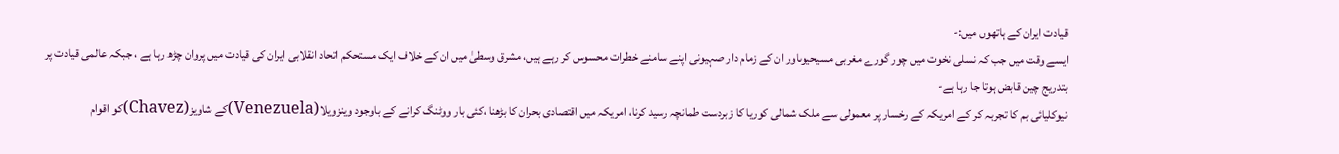قیادت ایران کے ہاتھوں میں:-
ایسے وقت میں جب کہ نسلی نخوت میں چور گورے مغربی مسیحیوںاور ان کے زمام دار صہیونی اپنے سامنے خطرات محسوس کر رہے ہیں، مشرق وسطیٰ میں ان کے خلاف ایک مستحکم اتحاد انقلابی ایران کی قیادت میں پروان چڑھ رہا ہے ، جبکہ عالمی قیادت پر بتدریج چین قابض ہوتا جا رہا ہے-
نیوکلیائی بم کا تجربہ کر کے امریکہ کے رخسار پر معمولی سے ملک شمالی کوریا کا زبردست طمانچہ رسید کرنا، امریکہ میں اقتصادی بحران کا بڑھنا ،کئی بار ووٹنگ کرانے کے باوجود وینزویلا(Venezuela)کے شاویز(Chavez)کو اقوام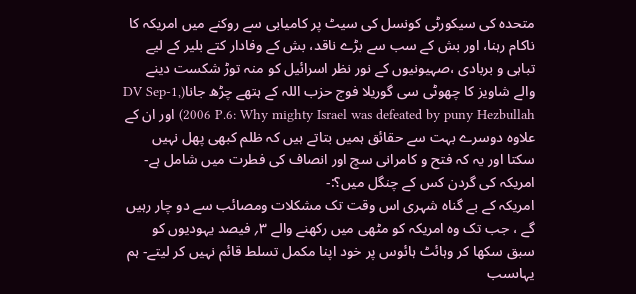متحدہ کی سیکورٹی کونسل کی سیٹ پر کامیابی سے روکنے میں امریکہ کا ناکام رہنا، اور بش کے سب سے بڑے ناقد، بش کے وفادار کتے بلیر کے لیے تباہی و بربادی ،صہیونیوں کے نور نظر اسرائیل کو منہ توڑ شکست دینے والے شاویز کا چھوٹی سی گوریلا فوج حزب اللہ کے ہتھے چڑھ جانا(DV Sep-1, 2006 P.6: Why mighty Israel was defeated by puny Hezbullah) اور ان کے علاوہ دوسرے بہت سے حقائق ہمیں بتاتے ہیں کہ ظلم کبھی پھل نہیں سکتا اور یہ کہ فتح و کامرانی سچ اور انصاف کی فطرت میں شامل ہے-
امریکہ کی گردن کس کے چنگل میں؟:-
امریکہ کے بے گناہ شہری اس وقت تک مشکلات ومصائب سے دو چار رہیں گے ، جب تک وہ امریکہ کو مٹھی میں رکھنے والے ۳؍ فیصد یہودیوں کو سبق سکھا کر وہائٹ ہائوس پر خود اپنا مکمل تسلط قائم نہیں کر لیتے- ہم یہاںسب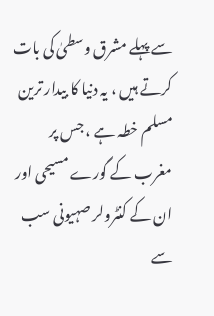سے پہلے مشرق وسطیٰ کی بات کرتے ہیں ، یہ دنیا کا بیدار ترین مسلم خطہ ہے ، جس پر مغرب کے گورے مسیحی اور ان کے کنٹرولر صہیونی سب سے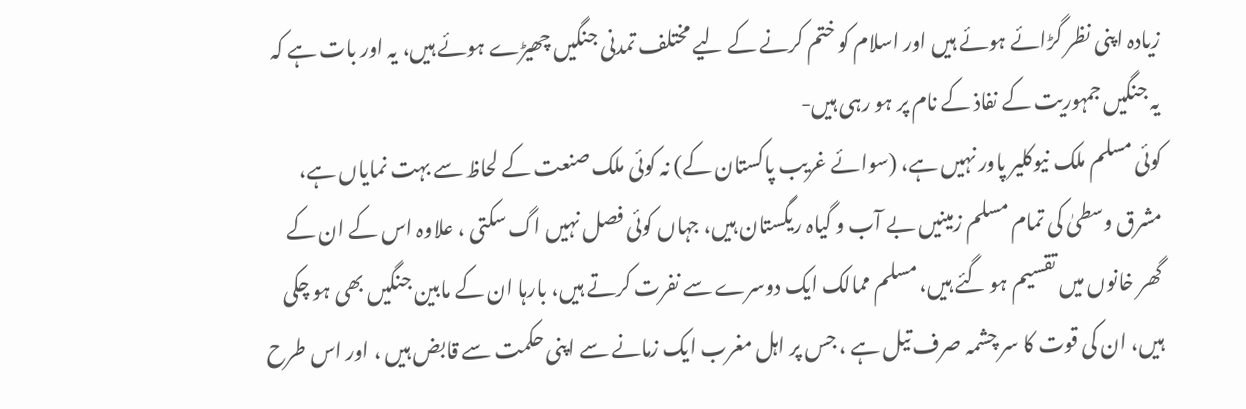زیادہ اپنی نظر گڑائے ہوئے ہیں اور اسلام کو ختم کرنے کے لیے مختلف تمدنی جنگیں چھیڑے ہوئے ہیں، یہ اور بات ہے کہ یہ جنگیں جمہوریت کے نفاذ کے نام پر ہو رہی ہیں-
کوئی مسلم ملک نیوکلیر پاور نہیں ہے، (سوائے غریب پاکستان کے) نہ کوئی ملک صنعت کے لحاظ سے بہت نمایاں ہے، مشرق وسطیٰ کی تمام مسلم زمینیں بے آب و گیاہ ریگستان ہیں، جہاں کوئی فصل نہیں اگ سکتی ، علاوہ اس کے ان کے گھر خانوں میں تقسیم ہو گئے ہیں، مسلم ممالک ایک دوسرے سے نفرت کرتے ہیں، بارہا ان کے مابین جنگیں بھی ہو چکی ہیں، ان کی قوت کا سر چشمہ صرف تیل ہے ، جس پر اہل مغرب ایک زمانے سے اپنی حکمت سے قابض ہیں ، اور اس طرح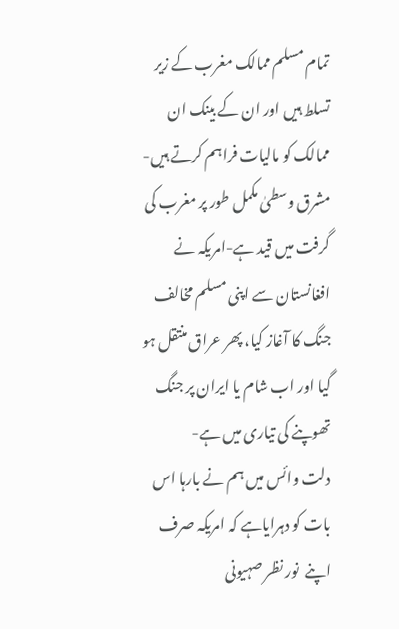تمام مسلم ممالک مغرب کے زیر تسلط ہیں اور ان کے بینک ان ممالک کو مالیات فراہم کرتے ہیں-مشرق وسطیٰ مکمل طور پر مغرب کی گرفت میں قید ہے-امریکہ نے افغانستان سے اپنی مسلم مخالف جنگ کا آغاز کیا، پھر عراق منتقل ہو گیا اور اب شام یا ایران پر جنگ تھوپنے کی تیاری میں ہے-
دلت وائس میں ہم نے بارہا اس بات کو دہرایاہے کہ امریکہ صرف اپنے  نور نظر صہیونی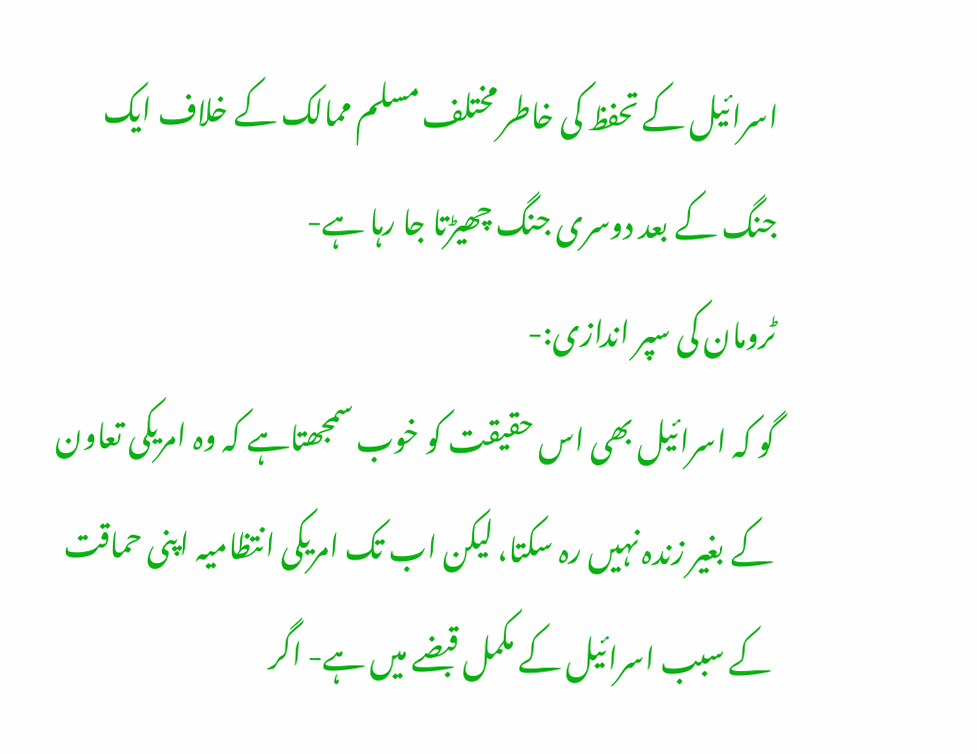اسرائیل کے تحفظ کی خاطر مختلف مسلم ممالک کے خلاف ایک جنگ کے بعد دوسری جنگ چھیڑتا جا رہا ہے-
ٹرومان کی سپر اندازی:-
گو کہ اسرائیل بھی اس حقیقت کو خوب سمجھتاہے کہ وہ امریکی تعاون کے بغیر زندہ نہیں رہ سکتا، لیکن اب تک امریکی انتظامیہ اپنی حماقت کے سبب اسرائیل کے مکمل قبضے میں ہے- اگر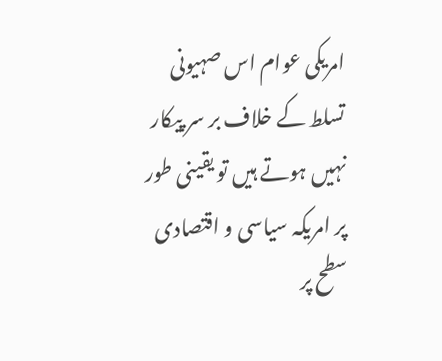امریکی عوام اس صہیونی تسلط کے خلاف بر سر پیکار نہیں ہوتے ہیں تو یقینی طور پر امریکہ سیاسی و اقتصادی سطح پر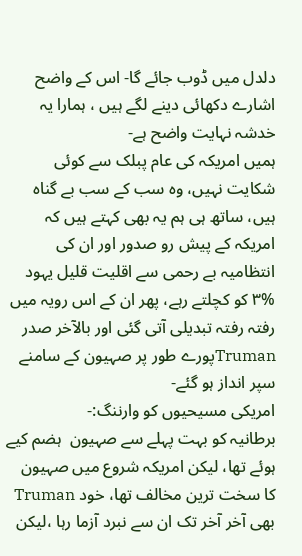دلدل میں ڈوب جائے گا- اس کے واضح اشارے دکھائی دینے لگے ہیں ، ہمارا یہ خدشہ نہایت واضح ہے-
ہمیں امریکہ کی عام پبلک سے کوئی شکایت نہیں، وہ سب کے سب بے گناہ ہیں، ساتھ ہی ہم یہ بھی کہتے ہیں کہ امریکہ کے پیش رو صدور اور ان کی انتظامیہ بے رحمی سے اقلیت قلیل یہود %۳ کو کچلتے رہے، پھر ان کے اس رویہ میں رفتہ رفتہ تبدیلی آتی گئی اور بالآخر صدر Trumanپورے طور پر صہیون کے سامنے سپر انداز ہو گئے-
امریکی مسیحیوں کو وارننگ:-
برطانیہ کو بہت پہلے سے صہیون  ہضم کیے ہوئے تھا، لیکن امریکہ شروع میں صہیون کا سخت ترین مخالف تھا، خود Truman بھی آخر آخر تک ان سے نبرد آزما رہا ،لیکن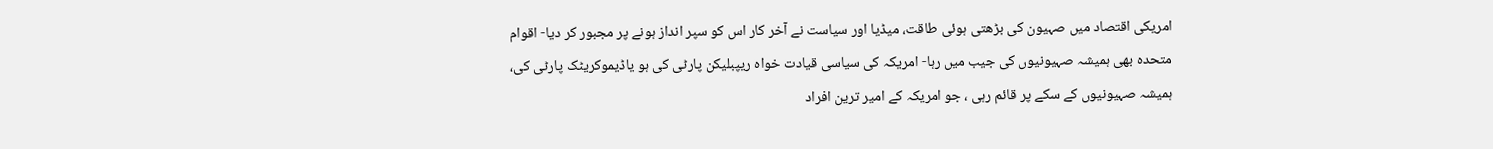امریکی اقتصاد میں صہیون کی بڑھتی ہوئی طاقت، میڈیا اور سیاست نے آخر کار اس کو سپر انداز ہونے پر مجبور کر دیا- اقوام متحدہ بھی ہمیشہ صہیونیوں کی جیب میں رہا- امریکہ کی سیاسی قیادت خواہ ریپبلیکن پارٹی کی ہو یاڈیموکریٹک پارٹی کی، ہمیشہ صہیونیوں کے سکے پر قائم رہی ، جو امریکہ کے امیر ترین افراد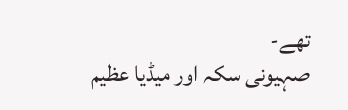تھے-
صہیونی سکہ اور میڈیا عظیم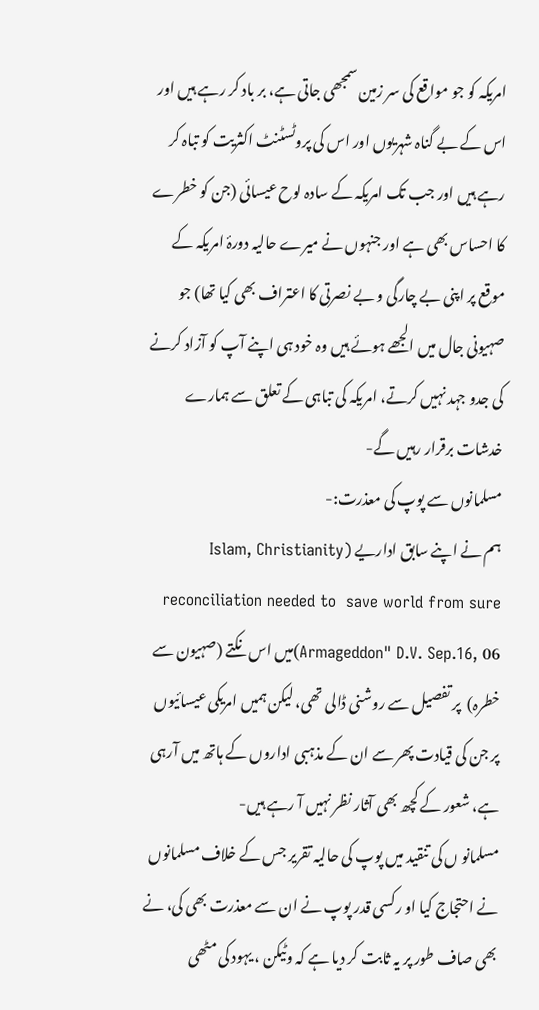امریکہ کو جو مواقع کی سر زمین سمجھی جاتی ہے، بر باد کر رہے ہیں اور اس کے بے گناہ شہریوں اور اس کی پروٹسٹنٹ اکثریت کو تباہ کر رہے ہیں اور جب تک امریکہ کے سادہ لوح عیسائی (جن کو خطرے کا احساس بھی ہے اور جنہوں نے میرے حالیہ دورۂ امریکہ کے موقع پر اپنی بے چارگی و بے نصرتی کا اعتراف بھی کیا تھا) جو صہیونی جال میں الجھے ہوئے ہیں وہ خود ہی اپنے آپ کو آزاد کرنے کی جدو جہد نہیں کرتے، امریکہ کی تباہی کے تعلق سے ہمارے خدشات برقرار رہیں گے-
مسلمانوں سے پوپ کی معذرت:-
ہم نے اپنے سابق اداریے (Islam, Christianity reconciliation needed to  save world from sure Armageddon" D.V. Sep.16, 06)میں اس نکتے (صہیون سے خطرہ)  پر تفصیل سے روشنی ڈالی تھی، لیکن ہمیں امریکی عیسائیوں پر جن کی قیادت پھر سے ان کے مذہبی اداروں کے ہاتھ میں آرہی ہے، شعور کے کچھ بھی آثار نظر نہیں آ رہے ہیں-
مسلمانو ں کی تنقید میں پوپ کی حالیہ تقریر جس کے خلاف مسلمانوں نے احتجاج کیا او رکسی قدر پوپ نے ان سے معذرت بھی کی، نے بھی صاف طور پر یہ ثابت کر دیا ہے کہ وٹیکن ، یہود کی مٹھی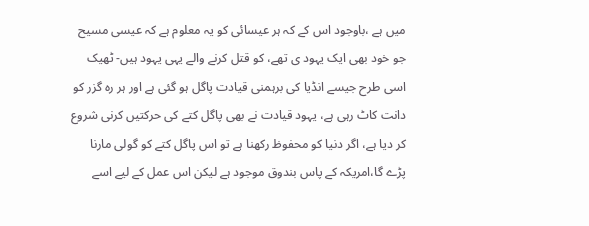میں ہے ،باوجود اس کے کہ ہر عیسائی کو یہ معلوم ہے کہ عیسی مسیح جو خود بھی ایک یہود ی تھے، کو قتل کرنے والے یہی یہود ہیں- ٹھیک اسی طرح جیسے انڈیا کی برہمنی قیادت پاگل ہو گئی ہے اور ہر رہ گزر کو دانت کاٹ رہی ہے، یہود قیادت نے بھی پاگل کتے کی حرکتیں کرنی شروع کر دیا ہے، اگر دنیا کو محفوظ رکھنا ہے تو اس پاگل کتے کو گولی مارنا پڑے گا،امریکہ کے پاس بندوق موجود ہے لیکن اس عمل کے لیے اسے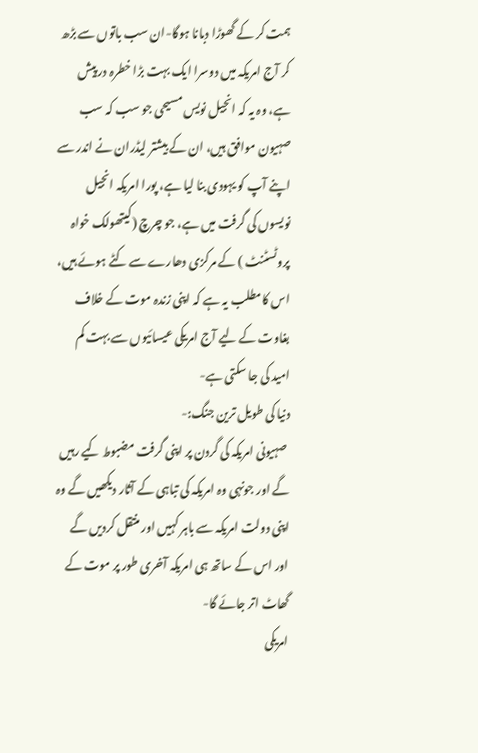ہمت کر کے گھوڑا دبانا ہوگا-ان سب باتوں سے بڑھ کر آج امریکہ میں دوسرا ایک بہت بڑا خطرہ در پیش ہے، وہ یہ کہ انجیل نویس مسیحی جو سب کہ سب صہیون موافق ہیں، ان کے بیشتر لیڈران نے اندر سے اپنے آپ کو یہودی بنا لیا ہے، پورا امریکہ انجیل نویسوں کی گرفت میں ہے، جو چرچ (کیتھولک خواہ  پروٹسٹنٹ ) کے مرکزی دھارے سے کٹے ہوئے ہیں، اس کامطلب یہ ہے کہ اپنی زندہ موت کے خلاف بغاوت کے لیے آج امریکی عیسائیوں سے بہت کم امید کی جا سکتی ہے-
دنیا کی طویل ترین جنگ:-
 صہیونی امریکہ کی گردن پر اپنی گرفت مضبوط کیے رہیں گے اور جونہی وہ امریکہ کی تباہی کے آثار دیکھیں گے وہ اپنی دولت امریکہ سے باہر کہیں اور منتقل کردیں گے اور اس کے ساتھ ہی امریکہ آخری طور پر موت کے گھاٹ اتر جائے گا-
امریکی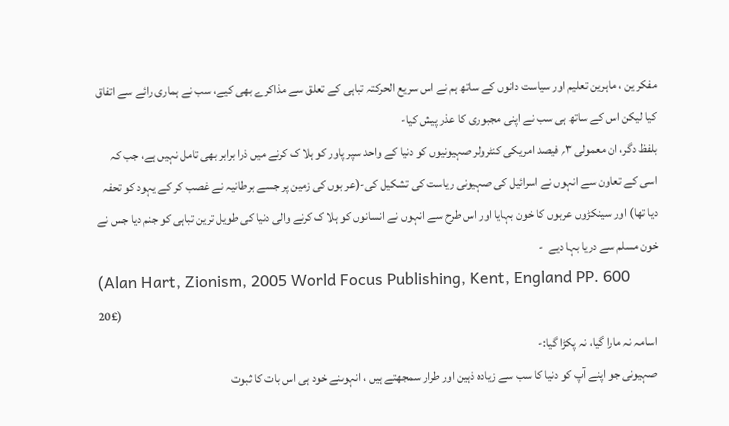مفکر ین ، ماہرین تعلیم اور سیاست دانوں کے ساتھ ہم نے اس سریع الحرکتہ تباہی کے تعلق سے مذاکرے بھی کیے، سب نے ہماری رائے سے اتفاق کیا لیکن اس کے ساتھ ہی سب نے اپنی مجبوری کا عذر پیش کیا-
بلفظ دگر، ان معمولی ۳؍ فیصد امریکی کنٹرولر صہیونیوں کو دنیا کے واحد سپر پاور کو ہلا ک کرنے میں ذرا برابر بھی تامل نہیں ہے، جب کہ اسی کے تعاون سے انہوں نے اسرائیل کی صہیونی ریاست کی تشکیل کی-(عر بوں کی زمین پر جسے برطانیہ نے غصب کر کے یہود کو تحفہ دیا تھا) اور سینکڑوں عربوں کا خون بہایا اور اس طرح سے انہوں نے انسانوں کو ہلا ک کرنے والی دنیا کی طویل ترین تباہی کو جنم دیا جس نے خون مسلم سے دریا بہا دیے  -
(Alan Hart, Zionism, 2005 World Focus Publishing, Kent, England PP. 600 20£)
 اسامہ نہ مارا گیا، نہ پکڑا گیا:-
 صہیونی جو اپنے آپ کو دنیا کا سب سے زیادہ ذہین اور طرار سمجھتے ہیں ، انہوںنے خود ہی اس بات کا ثبوت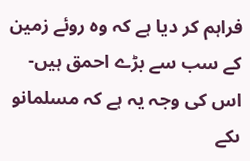فراہم کر دیا ہے کہ وہ روئے زمین کے سب سے بڑے احمق ہیں- اس کی وجہ یہ ہے کہ مسلمانو ںکے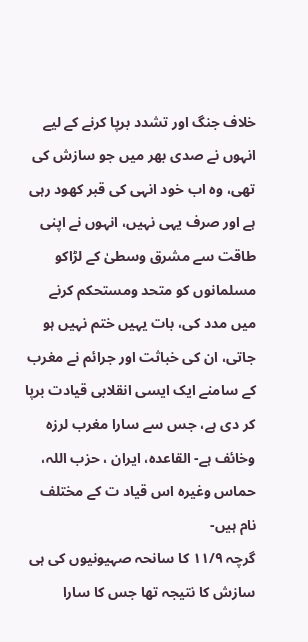خلاف جنگ اور تشدد برپا کرنے کے لیے انہوں نے صدی بھر میں جو سازش کی تھی، وہ اب خود انہی کی قبر کھود رہی ہے اور صرف یہی نہیں، انہوں نے اپنی طاقت سے مشرق وسطیٰ کے لڑاکو مسلمانوں کو متحد ومستحکم کرنے میں مدد کی، بات یہیں ختم نہیں ہو جاتی، ان کی خباثت اور جرائم نے مغرب کے سامنے ایک ایسی انقلابی قیادت برپا کر دی ہے، جس سے سارا مغرب لرزہ وخائف ہے- القاعدہ، ایران ، حزب اللہ، حماس وغیرہ اس قیاد ت کے مختلف نام ہیں-
گرچہ ۱۱/۹ کا سانحہ صہیونیوں کی ہی سازش کا نتیجہ تھا جس کا سارا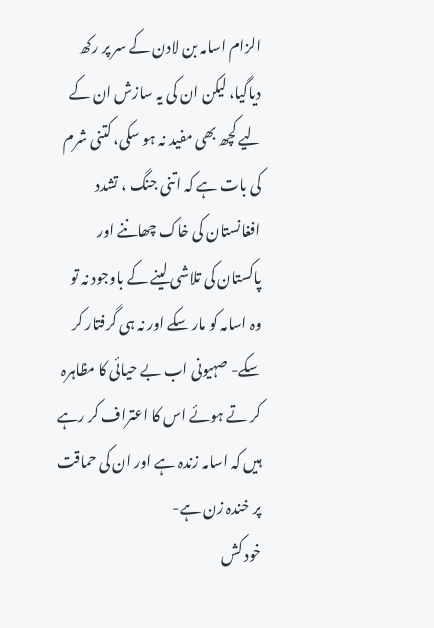الزام اسامہ بن لادن کے سر پر رکھ دیاگیا، لیکن ان کی یہ سازش ان کے لیے کچھ بھی مفید نہ ہو سکی، کتنی شرم کی بات ہے کہ اتنی جنگ ، تشدد افغانستان کی خاک چھاننے اور پاکستان کی تلاشی لینے کے باوجود نہ تو وہ اسامہ کو مار سکے اور نہ ہی گرفتار کر سکے- صہیونی اب بے حیائی کا مظاہرہ کر تے ہوئے اس کا اعتراف کر رہے ہیں کہ اسامہ زندہ ہے اور ان کی حماقت پر خندہ زن ہے-
خود کش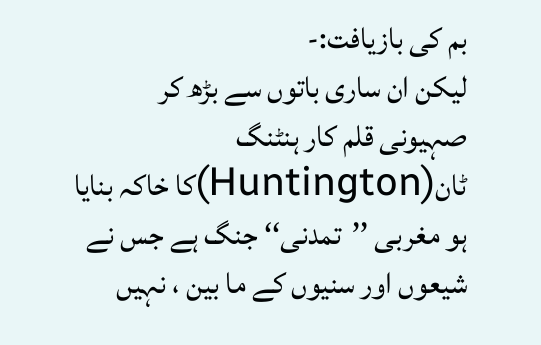بم کی بازیافت:-
لیکن ان ساری باتوں سے بڑھ کر صہیونی قلم کار ہنٹنگ ٹان(Huntington)کا خاکہ بنایا ہو مغربی ’’تمدنی‘‘ جنگ ہے جس نے شیعوں اور سنیوں کے ما بین ، نہیں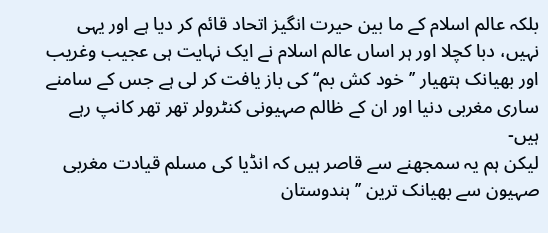بلکہ عالم اسلام کے ما بین حیرت انگیز اتحاد قائم کر دیا ہے اور یہی نہیں، دبا کچلا اور ہر اساں عالم اسلام نے ایک نہایت ہی عجیب وغریب اور بھیانک ہتھیار ’’خود کش بم‘‘ کی باز یافت کر لی ہے جس کے سامنے ساری مغربی دنیا اور ان کے ظالم صہیونی کنٹرولر تھر تھر کانپ رہے ہیں-
لیکن ہم یہ سمجھنے سے قاصر ہیں کہ انڈیا کی مسلم قیادت مغربی صہیون سے بھیانک ترین ’’ ہندوستان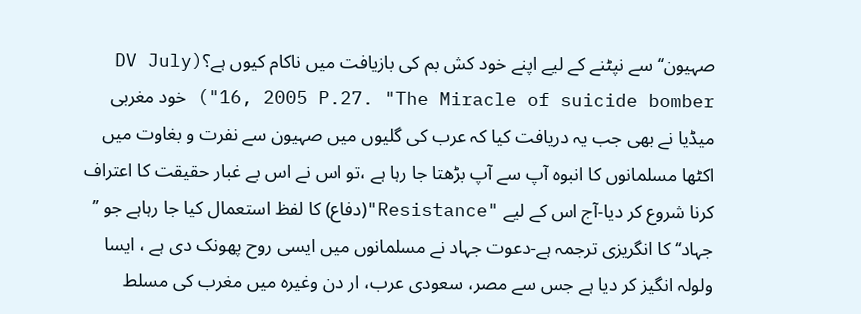صہیون‘‘ سے نپٹنے کے لیے اپنے خود کش بم کی بازیافت میں ناکام کیوں ہے؟(DV July 16, 2005 P.27. "The Miracle of suicide bomber") خود مغربی میڈیا نے بھی جب یہ دریافت کیا کہ عرب کی گلیوں میں صہیون سے نفرت و بغاوت میں اکٹھا مسلمانوں کا انبوہ آپ سے آپ بڑھتا جا رہا ہے ،تو اس نے اس بے غبار حقیقت کا اعتراف کرنا شروع کر دیا-آج اس کے لیے "Resistance"(دفاع) کا لفظ استعمال کیا جا رہاہے جو ’’ جہاد‘‘ کا انگریزی ترجمہ ہے-دعوت جہاد نے مسلمانوں میں ایسی روح پھونک دی ہے ، ایسا ولولہ انگیز کر دیا ہے جس سے مصر، سعودی عرب، ار دن وغیرہ میں مغرب کی مسلط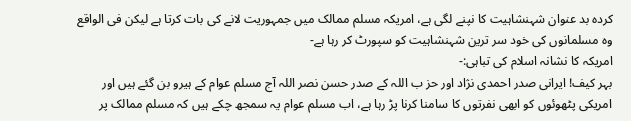کردہ بد عنوان شہنشاہیت کا نپنے لگی ہے، امریکہ مسلم ممالک میں جمہوریت لانے کی بات کرتا ہے لیکن فی الواقع وہ مسلمانوں کی خود سر ترین شہنشاہیت کو سپورٹ کر رہا ہے-
امریکہ کا نشانہ اسلام کی تباہی:-
بہر کیف! ایرانی صدر احمدی نژاد اور حز ب اللہ کے صدر حسن نصر اللہ آج مسلم عوام کے ہیرو بن گئے ہیں اور امریکی پٹھوئوں کو ابھی نفرتوں کا سامنا کرنا پڑ رہا ہے، اب مسلم عوام یہ سمجھ چکے ہیں کہ مسلم ممالک پر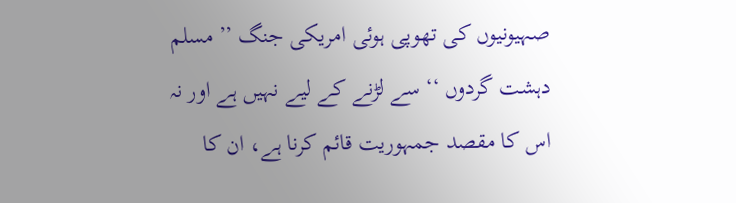صہیونیوں کی تھوپی ہوئی امریکی جنگ ’’ مسلم دہشت گردوں ‘‘ سے لڑنے کے لیے نہیں ہے اور نہ اس کا مقصد جمہوریت قائم کرنا ہے، ان کا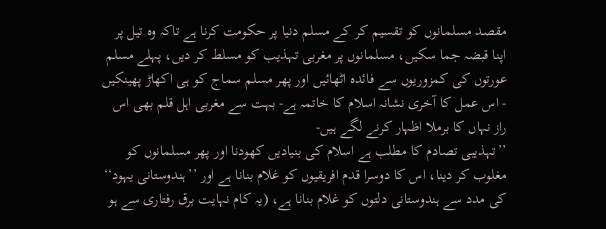مقصد مسلمانوں کو تقسیم کر کے مسلم دنیا پر حکومت کرنا ہے تاکہ وہ تیل پر اپنا قبضہ جما سکیں، مسلمانوں پر مغربی تہذیب کو مسلط کر دیں، پہلے مسلم عورتوں کی کمزوریوں سے فائدہ اٹھائیں اور پھر مسلم سماج کو ہی اکھاڑ پھینکیں - اس عمل کا آخری نشانہ اسلام کا خاتمہ ہے- بہت سے مغربی اہل قلم بھی اس راز نہاں کا برملا اظہار کرنے لگے ہیں-
’’تہذیبی تصادم کا مطلب ہے اسلام کی بنیادیں کھودنا اور پھر مسلمانوں کو مغلوب کر دینا، اس کا دوسرا قدم افریقیوں کو غلام بنانا ہے اور ’’ہندوستانی یہود‘‘ کی مدد سے ہندوستانی دلتوں کو غلام بنانا ہے، (یہ کام نہایت برق رفتاری سے ہو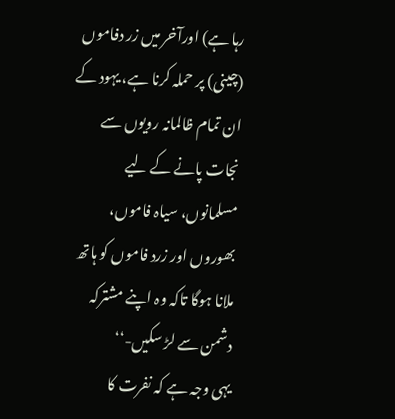رہا ہے) اورآخر میں زر دفاموں (چینی) پر حملہ کرنا ہے، یہود کے ان تمام ظالمانہ رویوں سے نجات پانے کے لیے مسلمانوں، سیاہ فاموں، بھوروں اور زرد فاموں کو ہاتھ ملانا ہوگا تاکہ وہ اپنے مشترکہ دشمن سے لڑ سکیں-‘‘
یہی وجہ ہے کہ نفرت کا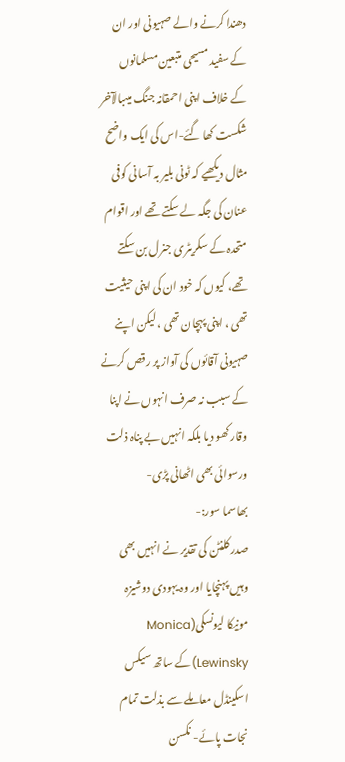دھندا کرنے والے صہیونی اور ان کے سفید مسیحی متبعین مسلمانوں کے خلاف اپنی احمقانہ جنگ میںبالآخر شکست کھا گئے-اس کی ایک واضح مثال دیکھیے کہ ٹونی بلیر بہ آسانی کوفی عنان کی جگہ لے سکتے تھے اور اقوام متحدہ کے سکریٹری جنرل بن سکتے تھے، کیوں کہ خود ان کی اپنی حیثیت تھی ، اپنی پہچان تھی ، لیکن اپنے صہیونی آقائوں کی آواز پر رقص کرنے کے سبب نہ صرف انہوں نے اپنا وقار کھو دیا بلکہ انہیں بے پناہ ذلت ورسوائی بھی اٹھانی پڑی-
بھاسما سور:-
صدر کلنٹن کی تقدیر نے انہیں بھی وہیں پہنچایا اور وہ یہودی دوشیزہ مونیکا لیونسکی(Monica Lewinsky)کے ساتھ سیکس اسکینڈل معاملے سے بذلت تمام نجات پائے- نکسن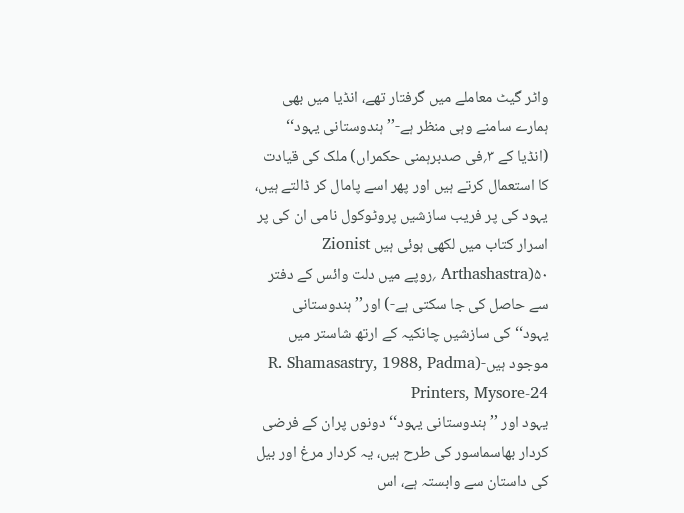واٹر گیٹ معاملے میں گرفتار تھے، انڈیا میں بھی ہمارے سامنے وہی منظر ہے-’’ہندوستانی یہود‘‘ (انڈیا کے ۳؍فی صدبرہمنی حکمراں) ملک کی قیادت کا استعمال کرتے ہیں اور پھر اسے پامال کر ڈالتے ہیں، یہود کی پر فریب سازشیں پروٹوکول نامی ان کی پر اسرار کتاب میں لکھی ہوئی ہیں Zionist Arthashastra)۵۰ ؍روپے میں دلت وائس کے دفتر سے حاصل کی جا سکتی ہے-) اور’’ ہندوستانی یہود‘‘ کی سازشیں چانکیہ کے ارتھ شاستر میں موجود ہیں-(R. Shamasastry, 1988, Padma Printers, Mysore-24
یہود اور ’’ ہندوستانی یہود‘‘ دونوں پران کے فرضی کردار بھاسماسور کی طرح ہیں، یہ کردار مرغ اور بیل کی داستان سے وابستہ ہے، اس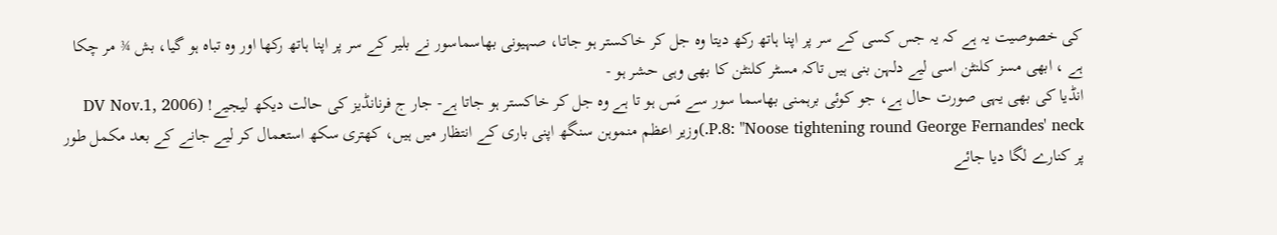کی خصوصیت یہ ہے کہ یہ جس کسی کے سر پر اپنا ہاتھ رکھ دیتا وہ جل کر خاکستر ہو جاتا، صہیونی بھاسماسور نے بلیر کے سر پر اپنا ہاتھ رکھا اور وہ تباہ ہو گیا، بش ¾ مر چکا ہے ، ابھی مسز کلنٹن اسی لیے دلہن بنی ہیں تاکہ مسٹر کلنٹن کا بھی وہی حشر ہو -
انڈیا کی بھی یہی صورت حال ہے، جو کوئی برہمنی بھاسما سور سے مَس ہو تا ہے وہ جل کر خاکستر ہو جاتا ہے- جار ج فرنانڈیز کی حالت دیکھ لیجیے! (DV Nov.1, 2006 P.8: "Noose tightening round George Fernandes' neck.)وزیر اعظم منموہن سنگھ اپنی باری کے انتظار میں ہیں، کھتری سکھ استعمال کر لیے جانے کے بعد مکمل طور پر کنارے لگا دیا جائے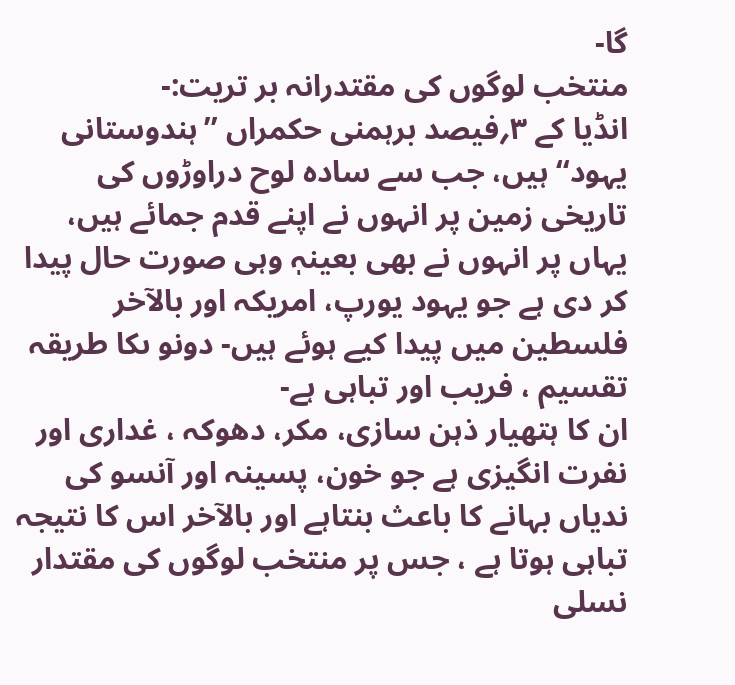گا-
منتخب لوگوں کی مقتدرانہ بر تریت:-
انڈیا کے ۳؍فیصد برہمنی حکمراں ’’ہندوستانی یہود‘‘ ہیں، جب سے سادہ لوح دراوڑوں کی تاریخی زمین پر انہوں نے اپنے قدم جمائے ہیں، یہاں پر انہوں نے بھی بعینہٖ وہی صورت حال پیدا کر دی ہے جو یہود یورپ، امریکہ اور بالآخر فلسطین میں پیدا کیے ہوئے ہیں- دونو ںکا طریقہ تقسیم ، فریب اور تباہی ہے-
ان کا ہتھیار ذہن سازی، مکر، دھوکہ ، غداری اور نفرت انگیزی ہے جو خون، پسینہ اور آنسو کی ندیاں بہانے کا باعث بنتاہے اور بالآخر اس کا نتیجہ تباہی ہوتا ہے ، جس پر منتخب لوگوں کی مقتدار نسلی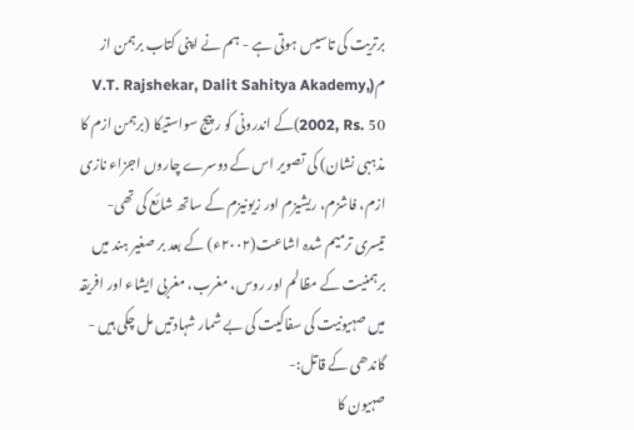برتریت کی تاسیس ہوتی ہے - ہم نے اپنی کتاب برہمن از م(V.T. Rajshekar, Dalit Sahitya Akademy, 2002, Rs. 50)کے اندرونی کو ر پیج سواستیکا (برہمن ازم کا مذہبی نشان) کی تصویر اس کے دوسرے چاروں اجزاء نازی ازم، فاشزم، ریشیزم اور زیونیزم کے ساتھ شائع کی تھی- تیسری ترمیم شدہ اشاعت(۲۰۰۲ء) کے بعد بر صغیر ہند میں برہمنیت کے مظالم اور روس، مغرب، مغربی ایشاء اور افریقہ میں صہیونیت کی سفاکیت کی بے شمار شہادتیں مل چکی ہیں -
گاندھی کے قاتل:-
صہیون کا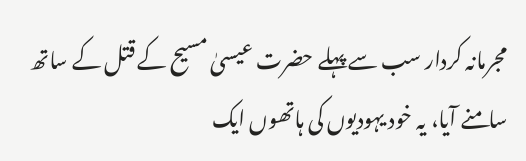مجرمانہ کردار سب سے پہلے حضرت عیسیٰ مسیح کے قتل کے ساتھ سامنے آیا، یہ خود یہودیوں کی ہاتھوں ایک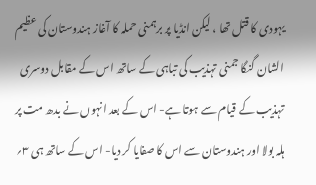یہودی کا قتل تھا ، لیکن انڈیا پر برہمنی حملہ کا آغاز ہندوستان کی عظیم الشان گنگا جمنی تہذیب کی تباہی کے ساتھ اس کے مقابل دوسری تہذیب کے قیام سے ہوتا ہے- اس کے بعد انہوں نے بدھ مت پر ہلہ بولا اور ہندوستان سے اس کا صفایا کر دیا- اس کے ساتھ ہی ۳؍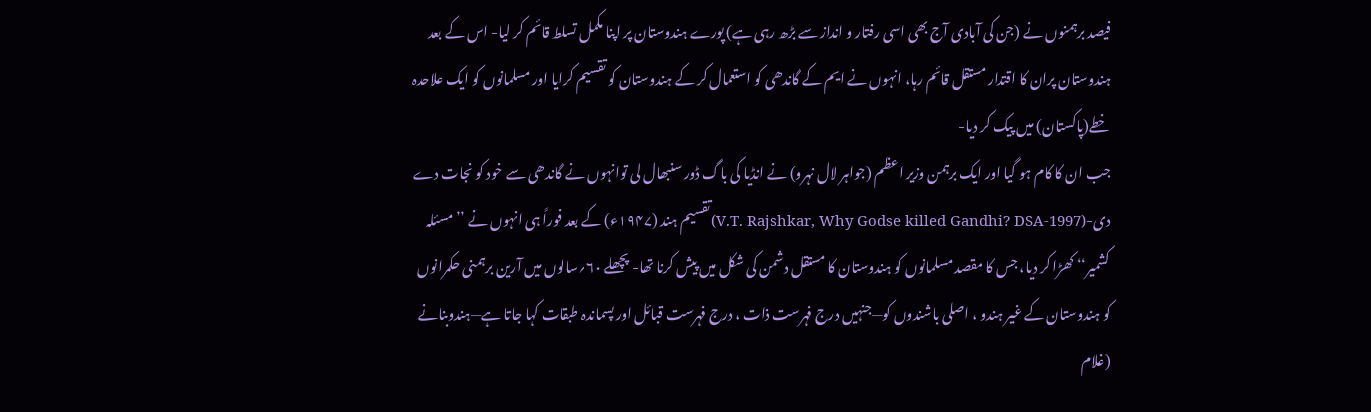فیصد برہمنوں نے (جن کی آبادی آج بھی اسی رفتار و انداز سے بڑھ رہی ہے) پورے ہندوستان پر اپنا مکمل تسلط قائم کر لیا- اس کے بعد ہندوستان پران کا اقتدار مستقل قائم رہا، انہوں نے ایم کے گاندھی کو استعمال کر کے ہندوستان کو تقسیم کرایا اور مسلمانوں کو ایک علاحدہ خطے(پاکستان) میں پیک کر دیا-
جب ان کا کام ہو گیا اور ایک برہمن وزیر اعظم (جواہر لال نہرو) نے انڈیا کی باگ ڈور سنبھال لی توانہوں نے گاندھی سے خود کو نجات دے دی-(V.T. Rajshkar, Why Godse killed Gandhi? DSA-1997)تقسیم ہند (۱۹۴۷ء) کے بعد فوراً ہی انہوں نے ’’مسئلہ کشمیر‘‘ کھڑا کر دیا، جس کا مقصد مسلمانوں کو ہندوستان کا مستقل دشمن کی شکل میں پیش کرنا تھا- پچھلے ۶۰؍سالوں میں آرین برہمنی حکمرانوں کو ہندوستان کے غیر ہندو ، اصلی باشندوں کو—جنہیں درج فہرست ذات ، درج فہرست قبائل اور پسماندہ طبقات کہا جاتا ہے—ہندوبنانے (غلام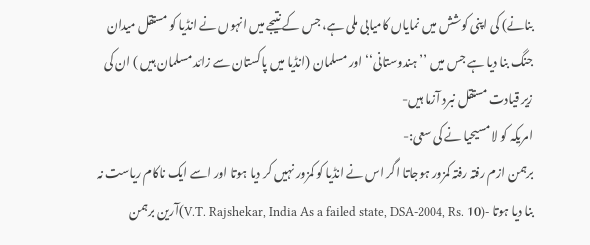بنانے) کی اپنی کوشش میں نمایاں کامیابی ملی ہے، جس کے نتیجے میں انہوں نے انڈیا کو مستقل میدان جنگ بنا دیا ہے جس میں ’’ ہندوستانی‘‘ اور مسلمان (انڈیا میں پاکستان سے زائد مسلمان ہیں ) ان کی زیر قیادت مستقل نبرد آزما ہیں-
امریکہ کو لا مسیحیا نے کی سعی:-
برہمن ازم رفتہ رفتہ کمزور ہوجاتا اگر اس نے انڈیا کو کمزور نہیں کر دیا ہوتا اور اسے ایک ناکام ریاست نہ بنا دیا ہوتا -(V.T. Rajshekar, India As a failed state, DSA-2004, Rs. 10)آرین برہمن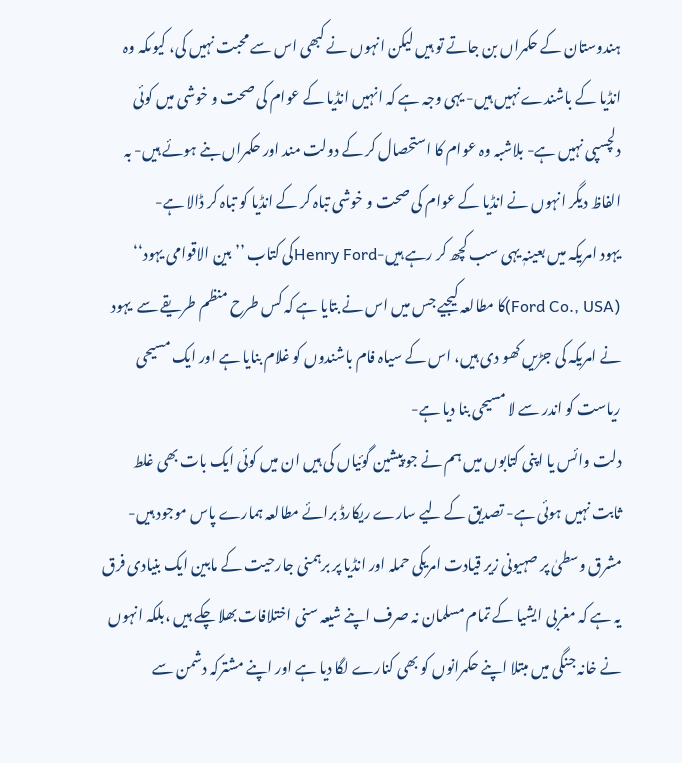ہندوستان کے حکمراں بن جاتے تو ہیں لیکن انہوں نے کبھی اس سے محبت نہیں کی، کیوںکہ وہ انڈیا کے باشندے نہیں ہیں- یہی وجہ ہے کہ انہیں انڈیا کے عوام کی صحت و خوشی میں کوئی دلچسپی نہیں ہے- بلاشبہ وہ عوام کا استحصال کر کے دولت مند اور حکمراں بنے ہوئے ہیں- بہ الفاظ دیگر انہوں نے انڈیا کے عوام کی صحت و خوشی تباہ کر کے انڈیا کو تباہ کر ڈالا ہے-
یہود امریکہ میں بعینہٖ یہی سب کچھ کر رہے ہیں-Henry Fordکی کتاب ’’ بین الاقوامی یہود‘‘ (Ford Co., USA)کا مطالعہ کیجیے جس میں اس نے بتایا ہے کہ کس طرح منظم طریقے سے  یہود نے امریکہ کی جڑیں کھو دی ہیں، اس کے سیاہ فام باشندوں کو غلام بنایا ہے اور ایک مسیحی ریاست کو اندر سے لا مسیحی بنا دیا ہے-
دلت وائس یا اپنی کتابوں میں ہم نے جو پیشین گوئیاں کی ہیں ان میں کوئی ایک بات بھی غلط ثابت نہیں ہوئی ہے- تصدیق کے لیے سارے ریکارڈ برائے مطالعہ ہمارے پاس موجود ہیں-مشرق وسطیٰ پر صہیونی زیر قیادت امریکی حملہ اور انڈیا پر برہمنی جارحیت کے مابین ایک بنیادی فرق یہ ہے کہ مغربی ایشیا کے تمام مسلمان نہ صرف اپنے شیعہ سنی اختلافات بھلا چکے ہیں ،بلکہ انہوں نے خانہ جنگی میں مبتلا اپنے حکمرانوں کو بھی کنارے لگا دیا ہے اور اپنے مشترکہ دشمن سے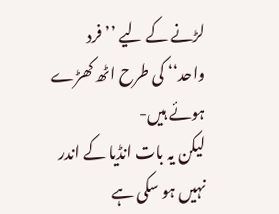لڑنے کے لیے ’’ فرد واحد‘‘ کی طرح اٹھ کھڑے ہوئے ہیں-
لیکن یہ بات انڈیا کے اندر نہیں ہو سکی ہے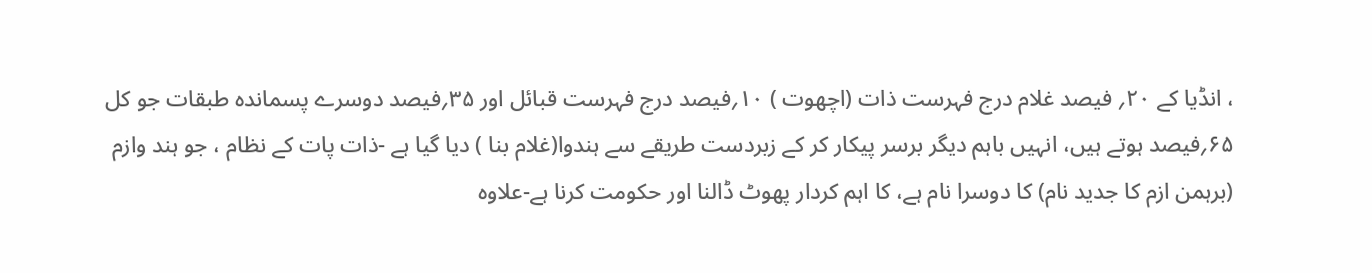، انڈیا کے ۲۰؍ فیصد غلام درج فہرست ذات (اچھوت ) ۱۰؍فیصد درج فہرست قبائل اور ۳۵؍فیصد دوسرے پسماندہ طبقات جو کل ۶۵؍فیصد ہوتے ہیں، انہیں باہم دیگر برسر پیکار کر کے زبردست طریقے سے ہندوا(غلام بنا ) دیا گیا ہے -ذات پات کے نظام ، جو ہند وازم (برہمن ازم کا جدید نام) کا دوسرا نام ہے، کا اہم کردار پھوٹ ڈالنا اور حکومت کرنا ہے-علاوہ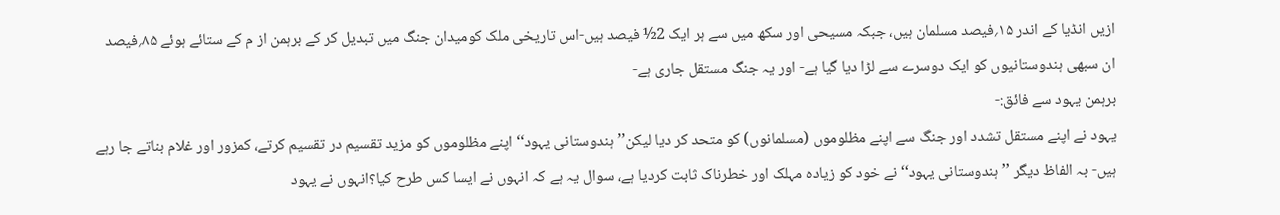ازیں انڈیا کے اندر ۱۵؍فیصد مسلمان ہیں، جبکہ مسیحی اور سکھ میں سے ہر ایک 2½ فیصد ہیں-اس تاریخی ملک کومیدان جنگ میں تبدیل کر کے برہمن از م کے ستائے ہوئے ۸۵؍فیصد ان سبھی ہندوستانیوں کو ایک دوسرے سے لڑا دیا گیا ہے- اور یہ جنگ مستقل جاری ہے-
برہمن یہود سے فائق:-
یہود نے اپنے مستقل تشدد اور جنگ سے اپنے مظلوموں (مسلمانوں) کو متحد کر دیا لیکن’’ہندوستانی یہود‘‘ اپنے مظلوموں کو مزید تقسیم در تقسیم کرتے، کمزور اور غلام بناتے جا رہے ہیں- بہ الفاظ دیگر ’’ہندوستانی یہود‘‘ نے خود کو زیادہ مہلک اور خطرناک ثابت کردیا ہے، سوال یہ ہے کہ انہوں نے ایسا کس طرح کیا؟انہوں نے یہود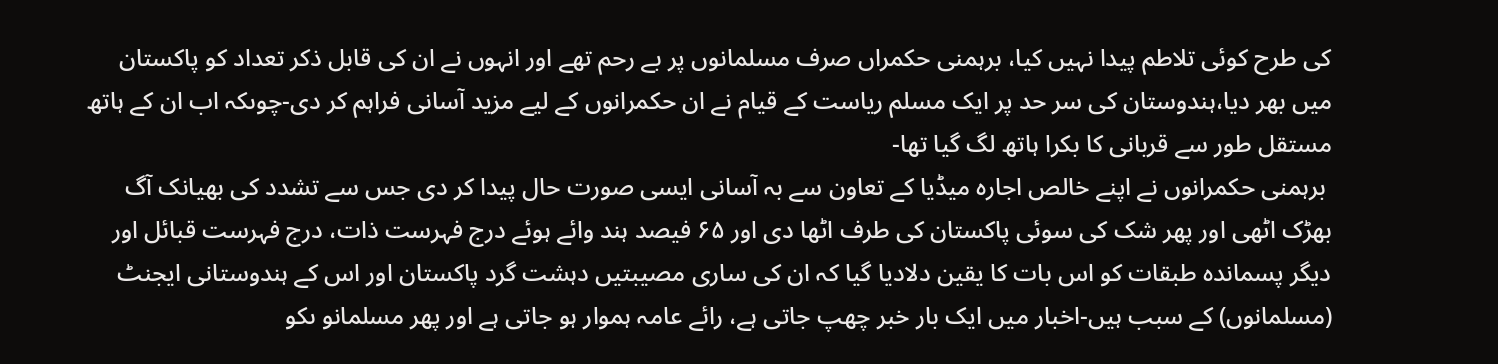کی طرح کوئی تلاطم پیدا نہیں کیا، برہمنی حکمراں صرف مسلمانوں پر بے رحم تھے اور انہوں نے ان کی قابل ذکر تعداد کو پاکستان میں بھر دیا،ہندوستان کی سر حد پر ایک مسلم ریاست کے قیام نے ان حکمرانوں کے لیے مزید آسانی فراہم کر دی-چوںکہ اب ان کے ہاتھ مستقل طور سے قربانی کا بکرا ہاتھ لگ گیا تھا-
 برہمنی حکمرانوں نے اپنے خالص اجارہ میڈیا کے تعاون سے بہ آسانی ایسی صورت حال پیدا کر دی جس سے تشدد کی بھیانک آگ بھڑک اٹھی اور پھر شک کی سوئی پاکستان کی طرف اٹھا دی اور ۶۵ فیصد ہند وائے ہوئے درج فہرست ذات، درج فہرست قبائل اور دیگر پسماندہ طبقات کو اس بات کا یقین دلادیا گیا کہ ان کی ساری مصیبتیں دہشت گرد پاکستان اور اس کے ہندوستانی ایجنٹ (مسلمانوں) کے سبب ہیں-اخبار میں ایک بار خبر چھپ جاتی ہے، رائے عامہ ہموار ہو جاتی ہے اور پھر مسلمانو ںکو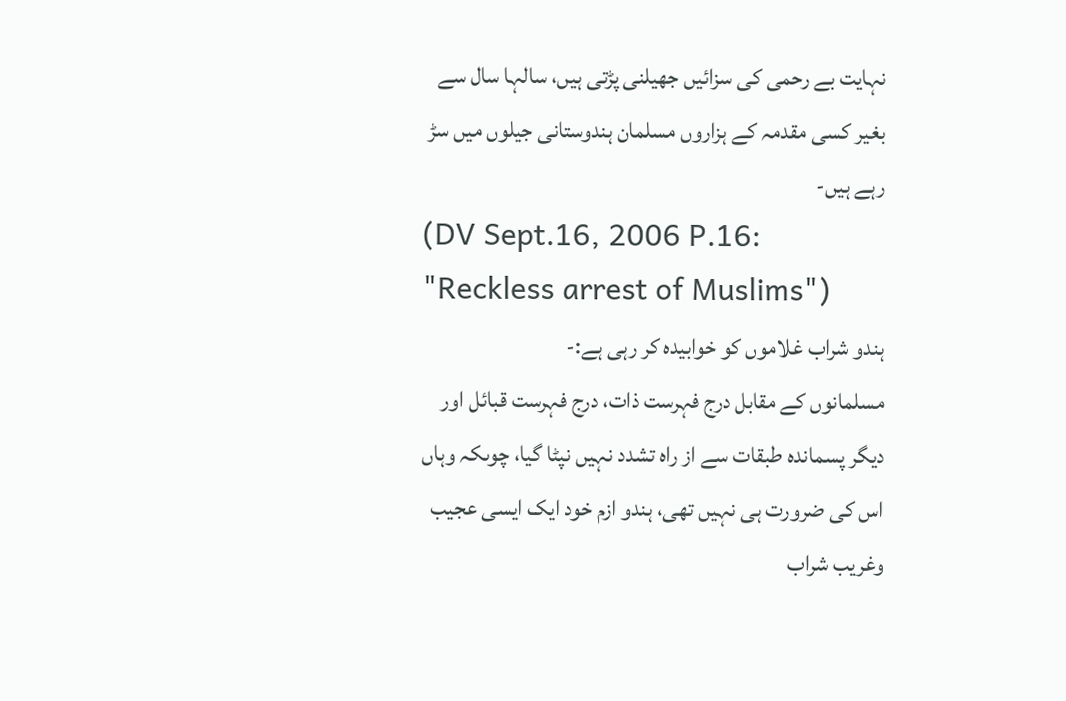نہایت بے رحمی کی سزائیں جھیلنی پڑتی ہیں، سالہا سال سے بغیر کسی مقدمہ کے ہزاروں مسلمان ہندوستانی جیلوں میں سڑ رہے ہیں-
(DV Sept.16, 2006 P.16: "Reckless arrest of Muslims")
ہندو شراب غلاموں کو خوابیدہ کر رہی ہے:-
مسلمانوں کے مقابل درج فہرست ذات، درج فہرست قبائل اور دیگر پسماندہ طبقات سے از راہ تشدد نہیں نپٹا گیا، چوںکہ وہاں اس کی ضرورت ہی نہیں تھی، ہندو ازم خود ایک ایسی عجیب وغریب شراب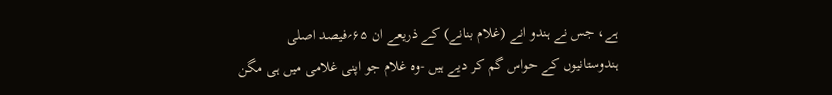ہے، جس نے ہندو انے (غلام بنانے) کے ذریعے ان ۶۵؍فیصد اصلی ہندوستانیوں کے حواس گم کر دیے ہیں -وہ غلام جو اپنی غلامی میں ہی مگن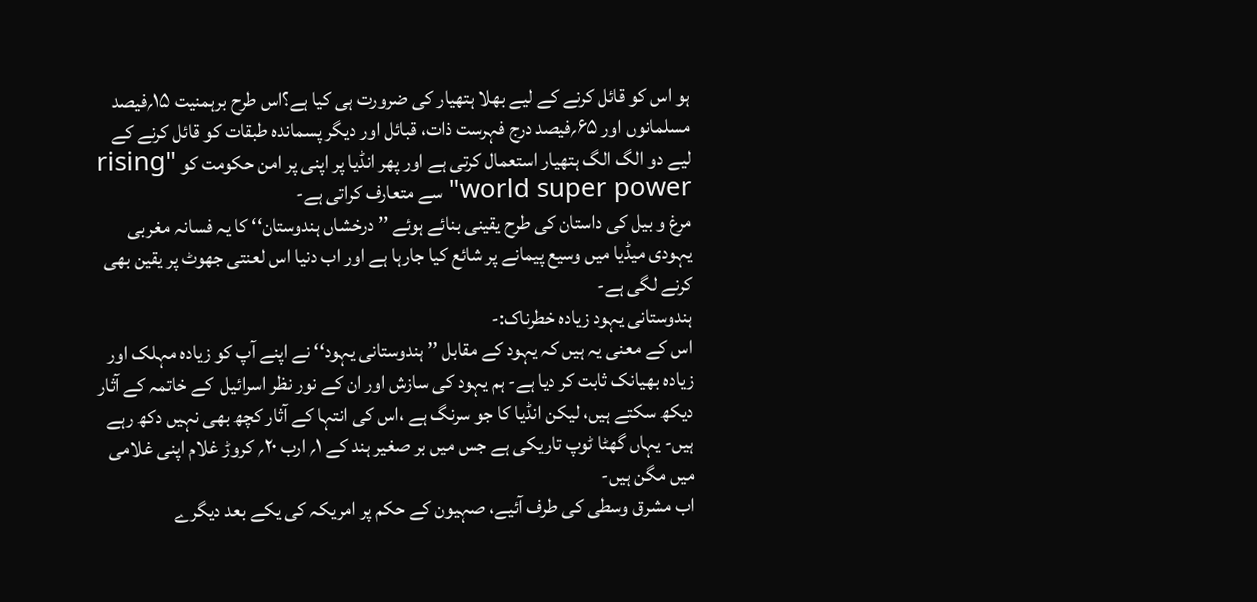ہو اس کو قائل کرنے کے لیے بھلا ہتھیار کی ضرورت ہی کیا ہے؟اس طرح برہمنیت ۱۵؍فیصد مسلمانوں اور ۶۵؍فیصد درج فہرست ذات، قبائل اور دیگر پسماندہ طبقات کو قائل کرنے کے لیے دو الگ الگ ہتھیار استعمال کرتی ہے اور پھر انڈیا پر اپنی پر امن حکومت کو "rising world super power"سے متعارف کراتی ہے-
مرغ و بیل کی داستان کی طرح یقینی بنائے ہوئے ’’ درخشاں ہندوستان‘‘ کا یہ فسانہ مغربی یہودی میڈیا میں وسیع پیمانے پر شائع کیا جارہا ہے اور اب دنیا اس لعنتی جھوٹ پر یقین بھی کرنے لگی ہے-
ہندوستانی یہود زیادہ خطرناک:-
اس کے معنی یہ ہیں کہ یہود کے مقابل ’’ ہندوستانی یہود‘‘ نے اپنے آپ کو زیادہ مہلک اور زیادہ بھیانک ثابت کر دیا ہے- ہم یہود کی سازش اور ان کے نور نظر اسرائیل  کے خاتمہ کے آثار دیکھ سکتے ہیں، لیکن انڈیا کا جو سرنگ ہے ،اس کی انتہا کے آثار کچھ بھی نہیں دکھ رہے ہیں- یہاں گھٹا ٹوپ تاریکی ہے جس میں بر صغیر ہند کے ۱؍ ارب ۲۰؍ کروڑ غلام اپنی غلامی میں مگن ہیں-
اب مشرق وسطی کی طرف آئیے، صہیون کے حکم پر امریکہ کی یکے بعد دیگرے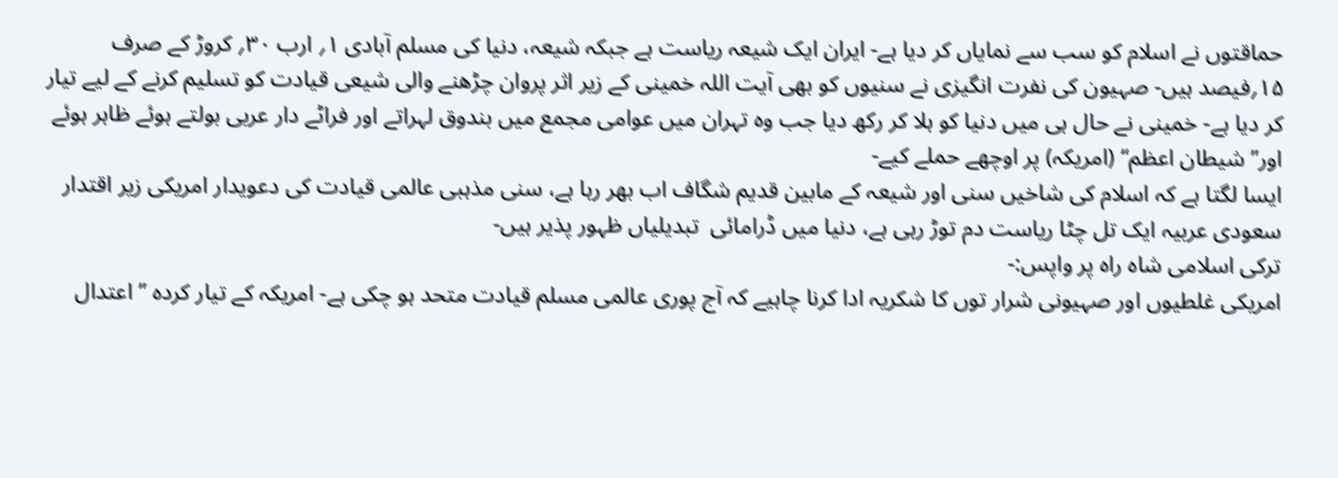حماقتوں نے اسلام کو سب سے نمایاں کر دیا ہے- ایران ایک شیعہ ریاست ہے جبکہ شیعہ، دنیا کی مسلم آبادی ۱؍ ارب ۳۰؍ کروڑ کے صرف ۱۵؍فیصد ہیں- صہیون کی نفرت انگیزی نے سنیوں کو بھی آیت اللہ خمینی کے زیر اثر پروان چڑھنے والی شیعی قیادت کو تسلیم کرنے کے لیے تیار کر دیا ہے- خمینی نے حال ہی میں دنیا کو ہلا کر رکھ دیا جب وہ تہران میں عوامی مجمع میں بندوق لہراتے اور فراٹے دار عربی بولتے ہوئے ظاہر ہوئے اور’’ شیطان اعظم‘‘ (امریکہ) پر اوچھے حملے کیے-
ایسا لگتا ہے کہ اسلام کی شاخیں سنی اور شیعہ کے مابین قدیم شگاف اب بھر رہا ہے، سنی مذہبی عالمی قیادت کی دعویدار امریکی زیر اقتدار سعودی عربیہ ایک تل چٹا ریاست دم توڑ رہی ہے، دنیا میں ڈرامائی  تبدیلیاں ظہور پذیر ہیں-
ترکی اسلامی شاہ راہ پر واپس:-
امریکی غلطیوں اور صہیونی شرار توں کا شکریہ ادا کرنا چاہیے کہ آج پوری عالمی مسلم قیادت متحد ہو چکی ہے- امریکہ کے تیار کردہ ’’ اعتدال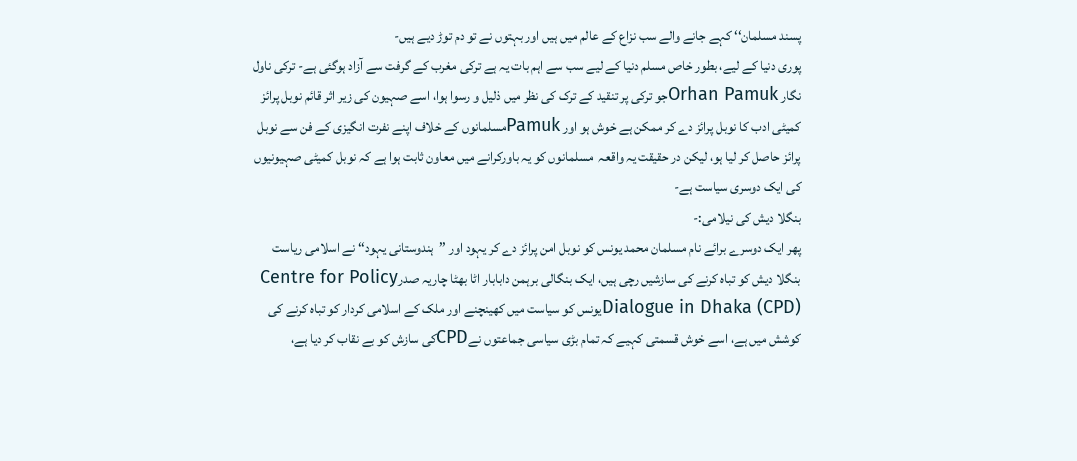پسند مسلمان‘‘ کہے جانے والے سب نزاع کے عالم میں ہیں اور بہتوں نے تو دم توڑ دیے ہیں-
پوری دنیا کے لیے، بطور خاص مسلم دنیا کے لیے سب سے اہم بات یہ ہے ترکی مغرب کے گرفت سے آزاد ہوگئی ہے- ترکی ناول نگار Orhan Pamukجو ترکی پر تنقید کے ترک کی نظر میں ذلیل و رسوا ہوا، اسے صہیون کی زیر اثر قائم نوبل پرائز کمیٹی ادب کا نوبل پرائز دے کر ممکن ہے خوش ہو اور Pamukمسلمانوں کے خلاف اپنے نفرت انگیزی کے فن سے نوبل پرائز حاصل کر لیا ہو، لیکن در حقیقت یہ واقعہ  مسلمانوں کو یہ باورکرانے میں معاون ثابت ہوا ہے کہ نوبل کمیٹی صہیونیوں کی ایک دوسری سیاست ہے-
بنگلا دیش کی نیلامی:-
پھر ایک دوسرے برائے نام مسلمان محمد یونس کو نوبل امن پرائز دے کر یہود اور ’’ہندوستانی یہود‘‘ نے اسلامی ریاست بنگلا دیش کو تباہ کرنے کی سازشیں رچی ہیں، ایک بنگالی برہمن دابابار اٹا بھٹا چاریہ صدرCentre for Policy Dialogue in Dhaka (CPD)یونس کو سیاست میں کھینچنے اور ملک کے اسلامی کردار کو تباہ کرنے کی کوشش میں ہے، اسے خوش قسمتی کہیے کہ تمام بڑی سیاسی جماعتوں نےCPDکی سازش کو بے نقاب کر دیا ہے،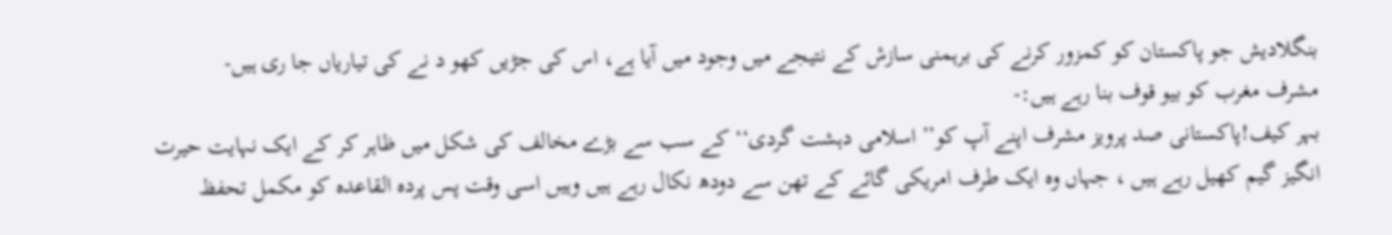بنگلادیش جو پاکستان کو کمزور کرنے کی برہمنی سازش کے نتیجے میں وجود میں آیا ہے، اس کی جڑیں کھو د نے کی تیاریاں جا ری ہیں-
مشرف مغرب کو بیو قوف بنا رہے ہیں:-
بہر کیف!پاکستانی صد پرویز مشرف اپنے آپ کو’’ اسلامی دہشت گردی‘‘ کے سب سے بڑے مخالف کی شکل میں ظاہر کر کے ایک نہایت حیرت انگیز گیم کھیل رہے ہیں ، جہاں وہ ایک طرف امریکی گائے کے تھن سے دودھ نکال رہے ہیں وہیں اسی وقت پس پردہ القاعدہ کو مکمل تحفظ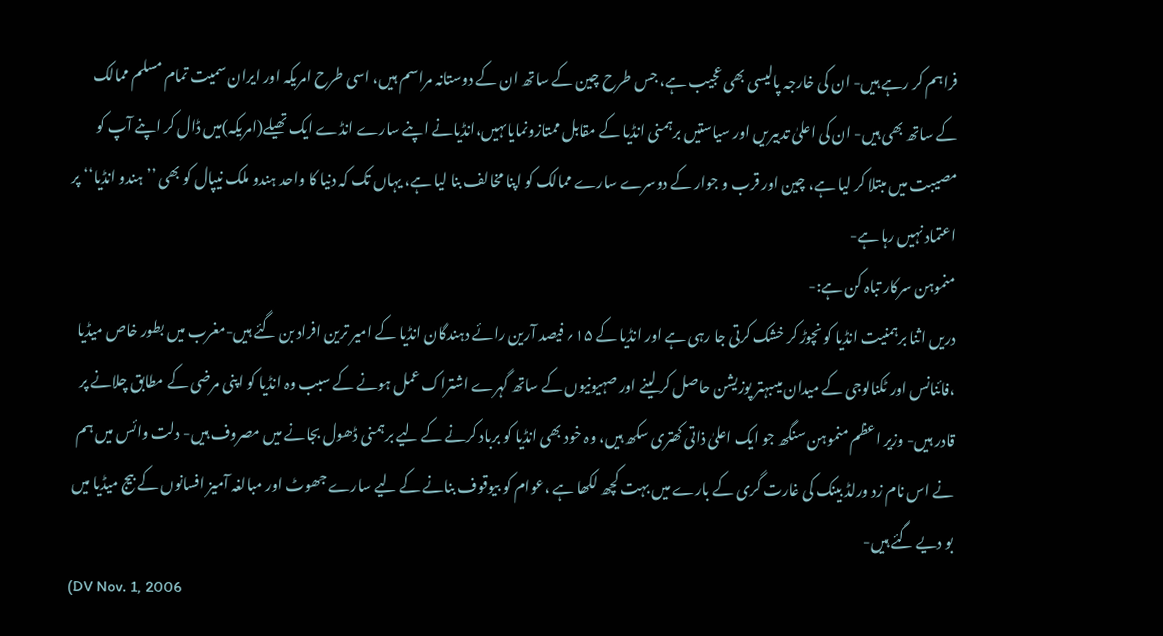فراہم کر رہے ہیں- ان کی خارجہ پالیسی بھی عجیب ہے، جس طرح چین کے ساتھ ان کے دوستانہ مراسم ہیں، اسی طرح امریکہ اور ایران سمیت تمام مسلم ممالک کے ساتھ بھی ہیں- ان کی اعلیٰ تدبیریں اور سیاستیں برہمنی انڈیا کے مقابل ممتازونمایاںہیں،انڈیانے اپنے سارے انڈے ایک تھیلے(امریکہ)میں ڈال کر اپنے آپ کو مصیبت میں مبتلا کر لیا ہے، چین اور قرب و جوار کے دوسرے سارے ممالک کو اپنا مخالف بنا لیا ہے، یہاں تک کہ دنیا کا واحد ہندو ملک نیپال کو بھی ’’ ہندو انڈیا‘‘ پر اعتماد نہیں رہا ہے-
منموہن سرکار تباہ کن ہے:-
دریں اثنا برہمنیت انڈیا کو نچوڑ کر خشک کرتی جا رہی ہے اور انڈیا کے ۱۵؍ فیصد آرین رائے دہندگان انڈیا کے امیر ترین افراد بن گئے ہیں-مغرب میں بطور خاص میڈیا ،فائنانس اور ٹکنالوجی کے میدان میںبہتر پوزیشن حاصل کر لینے اور صہیونیوں کے ساتھ گہرے اشتراک عمل ہونے کے سبب وہ انڈیا کو اپنی مرضی کے مطابق چلانے پر قادر ہیں- وزیر اعظم منموہن سنگھ جو ایک اعلیٰ ذاتی کھتری سکھ ہیں، وہ خود بھی انڈیا کو برباد کرنے کے لیے برہمنی ڈھول بجانے میں مصروف ہیں- دلت وائس میں ہم نے اس نام زد ورلڈ بینک کی غارت گری کے بارے میں بہت کچھ لکھا ہے ،عوام کو بیوقوف بنانے کے لیے سارے جھوٹ اور مبالغہ آمیز افسانوں کے بیج میڈیا میں بو دیے گئے ہیں-
(DV Nov. 1, 2006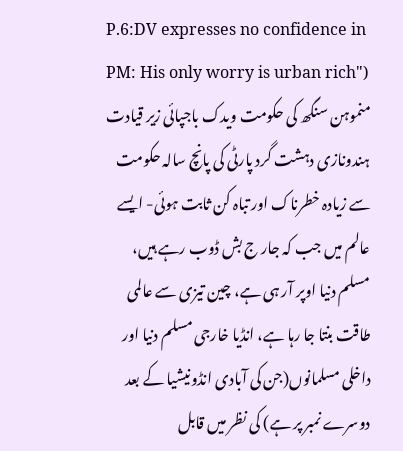P.6:DV expresses no confidence in PM: His only worry is urban rich")
منموہن سنگھ کی حکومت ویدک باجپائی زیر قیادت ہندونازی دہشت گرد پارٹی کی پانچ سالہ حکومت سے زیادہ خطرناک اور تباہ کن ثابت ہوئی- ایسے عالم میں جب کہ جار ج بش ڈوب رہے ہیں، مسلم دنیا اوپر آر ہی ہے، چین تیزی سے عالمی طاقت بنتا جا رہا ہے، انڈیا خارجی مسلم دنیا اور داخلی مسلمانوں(جن کی آبادی انڈونیشیا کے بعد دوسرے نمبر پر ہے) کی نظر میں قابل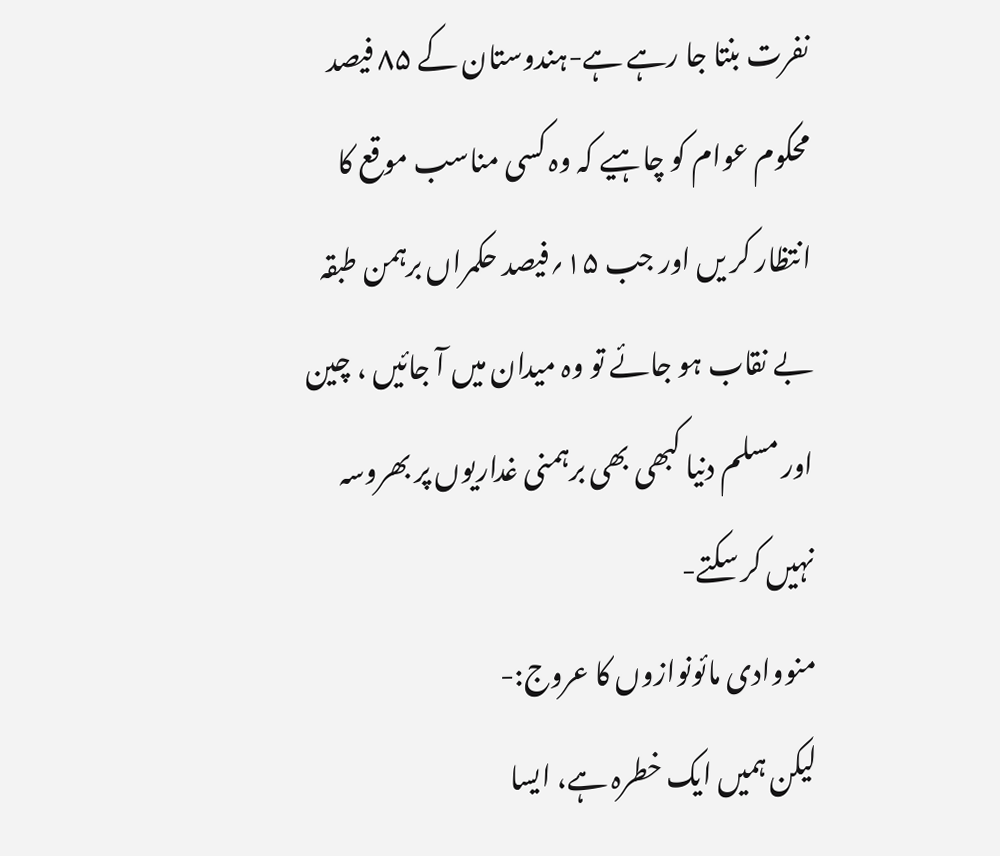نفرت بنتا جا رہے ہے-ہندوستان کے ۸۵ فیصد محکوم عوام کو چاہیے کہ وہ کسی مناسب موقع کا انتظار کر یں اور جب ۱۵؍فیصد حکمراں برہمن طبقہ بے نقاب ہو جائے تو وہ میدان میں آ جائیں ، چین اور مسلم دنیا کبھی بھی برہمنی غداریوں پر بھروسہ نہیں کر سکتے-
منووادی مائونوازوں کا عروج:-
لیکن ہمیں ایک خطرہ ہے، ایسا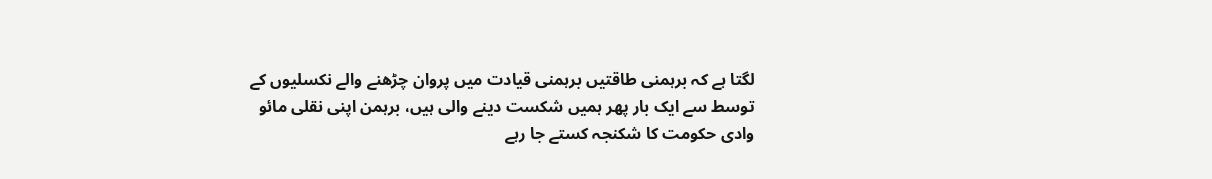لگتا ہے کہ برہمنی طاقتیں برہمنی قیادت میں پروان چڑھنے والے نکسلیوں کے توسط سے ایک بار پھر ہمیں شکست دینے والی ہیں، برہمن اپنی نقلی مائو وادی حکومت کا شکنجہ کستے جا رہے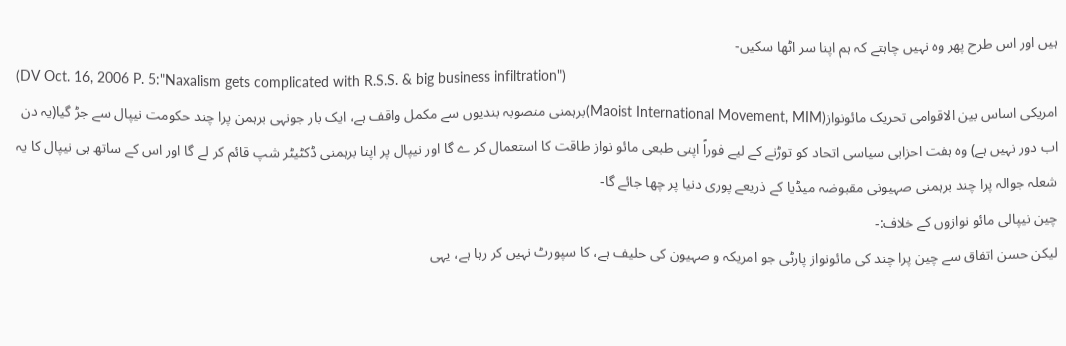ہیں اور اس طرح پھر وہ نہیں چاہتے کہ ہم اپنا سر اٹھا سکیں-
(DV Oct. 16, 2006 P. 5:"Naxalism gets complicated with R.S.S. & big business infiltration")
امریکی اساس بین الاقوامی تحریک مائونواز(Maoist International Movement, MIM)برہمنی منصوبہ بندیوں سے مکمل واقف ہے، ایک بار جونہی برہمن پرا چند حکومت نیپال سے جڑ گیا(یہ دن اب دور نہیں ہے) وہ ہفت احزابی سیاسی اتحاد کو توڑنے کے لیے فوراً اپنی طبعی مائو نواز طاقت کا استعمال کر ے گا اور نیپال پر اپنا برہمنی ڈکٹیٹر شپ قائم کر لے گا اور اس کے ساتھ ہی نیپال کا یہ شعلہ جوالہ پرا چند برہمنی صہیونی مقبوضہ میڈیا کے ذریعے پوری دنیا پر چھا جائے گا-
چین نیپالی مائو نوازوں کے خلاف:-
لیکن حسن اتفاق سے چین پرا چند کی مائونواز پارٹی جو امریکہ و صہیون کی حلیف ہے، کا سپورٹ نہیں کر رہا ہے، یہی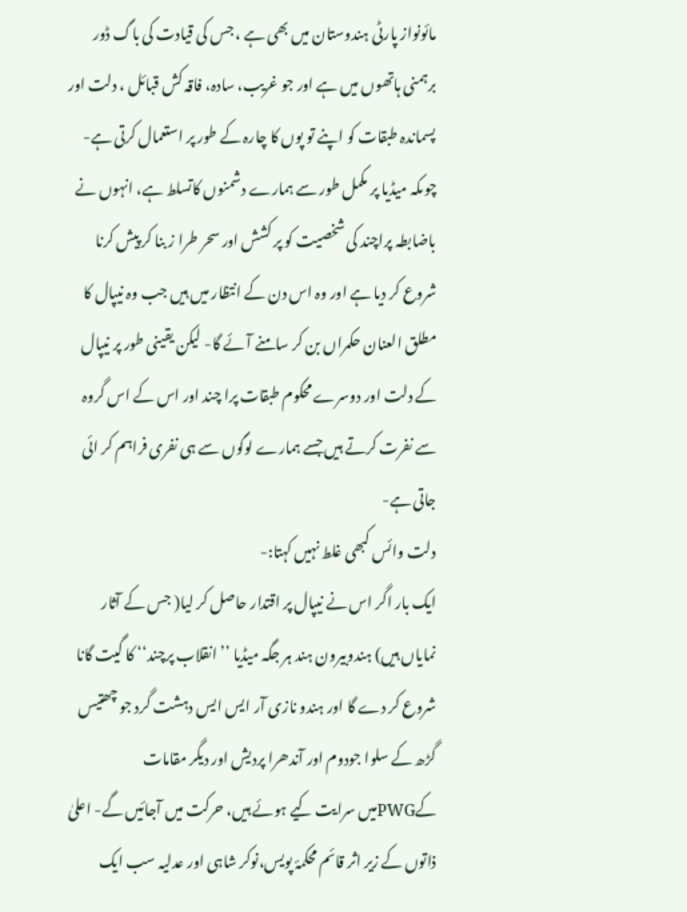مائونواز پارٹی ہندوستان میں بھی ہے ، جس کی قیادت کی باگ ڈور برہمنی ہاتھوں میں ہے اور جو غریب، سادہ، فاقہ کش قبائل ، دلت اور پسماندہ طبقات کو اپنے تو پوں کا چارہ کے طور پر استعمال کرتی ہے-
چوںکہ میڈیا پر مکمل طور سے ہمارے دشمنوں کاتسلط ہے، انہوں نے باضابطہ پراچند کی شخصیت کو پر کشش اور سحر طرا ز بنا کر پیش کرنا شروع کر دیا ہے اور وہ اس دن کے انتظار میں ہیں جب وہ نیپال کا مطلق العنان حکمراں بن کر سامنے آئے گا- لیکن یقینی طور پر نیپال کے دلت اور دوسرے محکوم طبقات پرا چند اور اس کے اس گروہ سے نفرت کرتے ہیں جسے ہمارے لوگوں سے ہی نفری فراہم کر ائی جاتی ہے-
دلت وائس کبھی غلط نہیں کہتا:-
ایک بار اگر اس نے نیپال پر اقتدار حاصل کر لیا( جس کے آثار نمایاں ہیں) ہندوبیرون ہند ہر جگہ میڈیا ’’ انقلاب پرچند‘‘ کا گیت گانا شروع کر دے گا اور ہندو نازی آر ایس ایس دہشت گرد جو چھتیس گڑھ کے سلوا جودوم اور آندھرا پردیش اور دیگر مقامات کےPWGمیں سرایت کیے ہوئے ہیں، حرکت میں آجائیں گے- اعلیٰ ذاتوں کے زیر اثر قائم محکمۂ پویس،نوکر شاہی اور عدلیہ سب ایک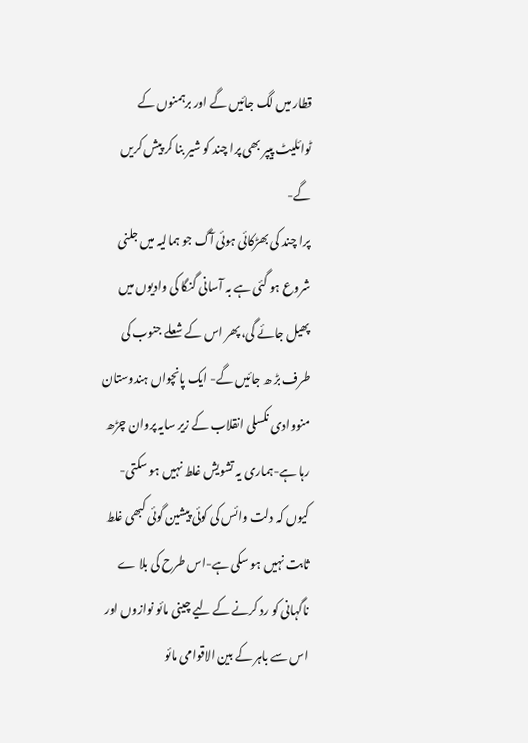قطار میں لگ جائیں گے اور برہمنوں کے ٹوائلیٹ پیپر بھی پرا چند کو شیر بنا کر پیش کریں گے-
پرا چند کی بھڑکائی ہوئی آگ جو ہمالیہ میں جلنی شروع ہو گئی ہے بہ آسانی گنگا کی وادیوں میں پھیل جائے گی، پھر اس کے شعلے جنوب کی طرف بڑ ھ جائیں گے- ایک پانچواں ہندوستان منووادی نکسلی انقلاب کے زیر سایہ پروان چڑھ رہا ہے-ہماری یہ تشویش غلط نہیں ہو سکتی-کیوں کہ دلت وائس کی کوئی پیشین گوئی کبھی غلط ثابت نہیں ہو سکی ہے-اس طرح کی بلا ے ناگہانی کو رد کرنے کے لیے چینی مائو نوازوں اور اس سے باہر کے بین الاقوامی مائو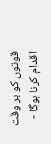قوتوں کو بر وقت اقدام کرنا ہوگا -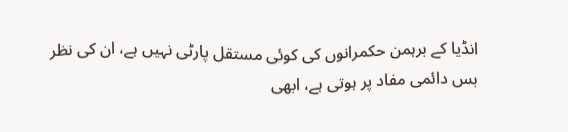انڈیا کے برہمن حکمرانوں کی کوئی مستقل پارٹی نہیں ہے، ان کی نظر بس دائمی مفاد پر ہوتی ہے، ابھی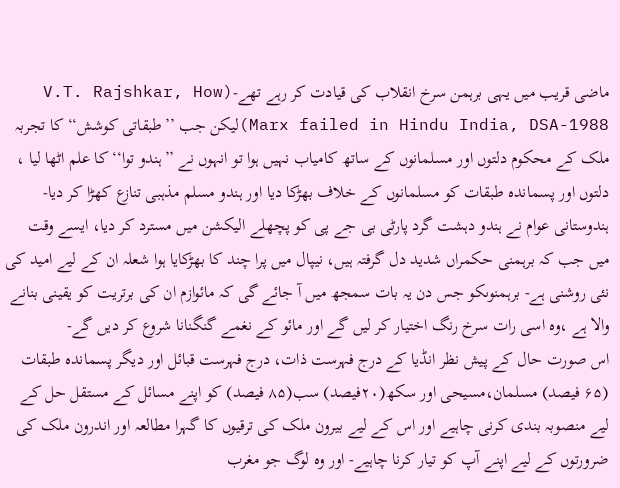ماضی قریب میں یہی برہمن سرخ انقلاب کی قیادت کر رہے تھے-(V.T. Rajshkar, How Marx failed in Hindu India, DSA-1988)لیکن جب ’’طبقاتی کوشش‘‘ کا تجربہ ملک کے محکوم دلتوں اور مسلمانوں کے ساتھ کامیاب نہیں ہوا تو انہوں نے ’’ہندو توا‘‘ کا علم اٹھا لیا ، دلتوں اور پسماندہ طبقات کو مسلمانوں کے خلاف بھڑکا دیا اور ہندو مسلم مذہبی تنازع کھڑا کر دیا-
ہندوستانی عوام نے ہندو دہشت گرد پارٹی بی جے پی کو پچھلے الیکشن میں مسترد کر دیا، ایسے وقت میں جب کہ برہمنی حکمراں شدید دل گرفتہ ہیں، نیپال میں پرا چند کا بھڑکایا ہوا شعلہ ان کے لیے امید کی نئی روشنی ہے- برہمنوںکو جس دن یہ بات سمجھ میں آ جائے گی کہ مائوازم ان کی برتریت کو یقینی بنانے والا ہے ،وہ اسی رات سرخ رنگ اختیار کر لیں گے اور مائو کے نغمے گنگنانا شروع کر دیں گے-
اس صورت حال کے پیش نظر انڈیا کے درج فہرست ذات، درج فہرست قبائل اور دیگر پسماندہ طبقات (۶۵ فیصد) مسلمان،مسیحی اور سکھ(۲۰فیصد) سب(۸۵ فیصد) کو اپنے مسائل کے مستقل حل کے لیے منصوبہ بندی کرنی چاہیے اور اس کے لیے بیرون ملک کی ترقیوں کا گہرا مطالعہ اور اندرون ملک کی ضرورتوں کے لیے اپنے آپ کو تیار کرنا چاہیے- اور وہ لوگ جو مغرب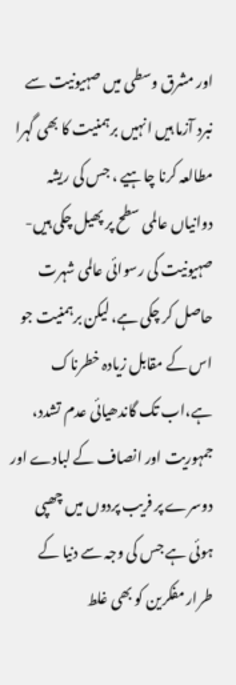اور مشرق وسطی میں صہیونیت سے نبرد آزما ہیں انہیں برہمنیت کا بھی گہرا مطالعہ کرنا چاہیے ، جس کی ریشہ دوانیاں عالمی سطح پر پھیل چکی ہیں- صہیونیت کی رسوائی عالمی شہرت حاصل کر چکی ہے، لیکن برہمنیت جو اس کے مقابل زیادہ خطرناک ہے،اب تک گاندھیائی عدم تشدد، جمہوریت اور انصاف کے لبادے اور دوسرے پر فریب پردوں میں چھپی ہوئی ہے جس کی وجہ سے دنیا کے طرار مفکرین کو بھی غلط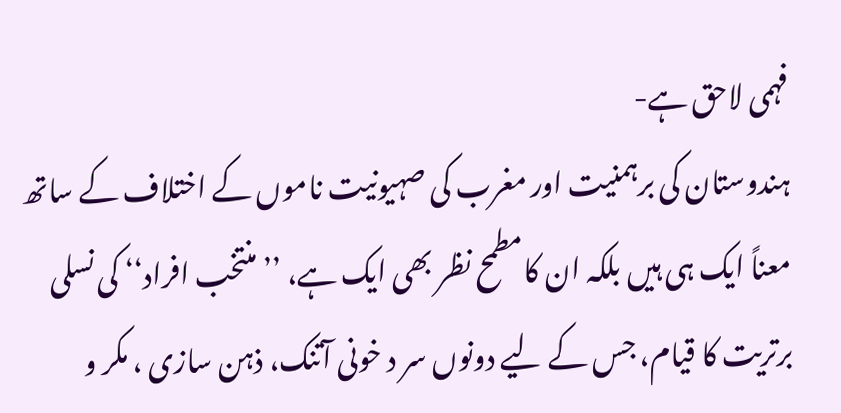فہمی لاحق ہے-
ہندوستان کی برہمنیت اور مغرب کی صہیونیت ناموں کے اختلاف کے ساتھ معناً ایک ہی ہیں بلکہ ان کامطمح نظر بھی ایک ہے، ’’منتخب افراد‘‘ کی نسلی برتریت کا قیام، جس کے لیے دونوں سر د خونی آتنک، ذہن سازی ، مکر و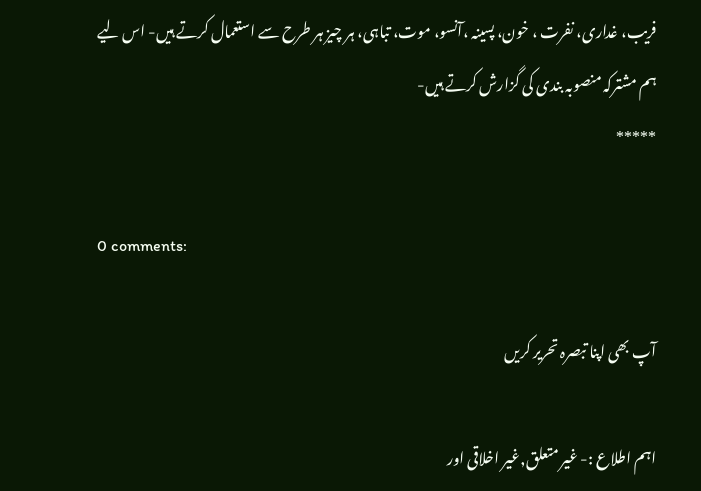فریب، غداری، نفرت ، خون، پسینہ ،آنسو، موت، تباہی، ہر چیز ہر طرح سے استعمال کرتے ہیں- اس لیے ہم مشترکہ منصوبہ بندی کی گزارش کرتے ہیں-
*****

0 comments:

آپ بھی اپنا تبصرہ تحریر کریں

اہم اطلاع :- غیر متعلق,غیر اخلاقی اور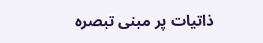ذاتیات پر مبنی تبصرہ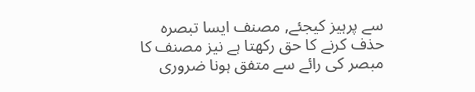سے پرہیز کیجئے, مصنف ایسا تبصرہ حذف کرنے کا حق رکھتا ہے نیز مصنف کا مبصر کی رائے سے متفق ہونا ضروری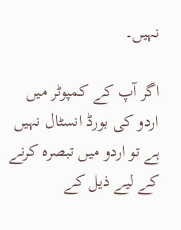نہیں۔

اگر آپ کے کمپوٹر میں اردو کی بورڈ انسٹال نہیں ہے تو اردو میں تبصرہ کرنے کے لیے ذیل کے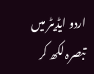اردو ایڈیٹر میں تبصرہ لکھ کر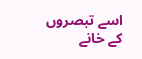اسے تبصروں کے خانے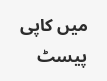میں کاپی پیسٹ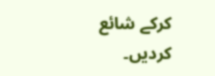کرکے شائع کردیں۔